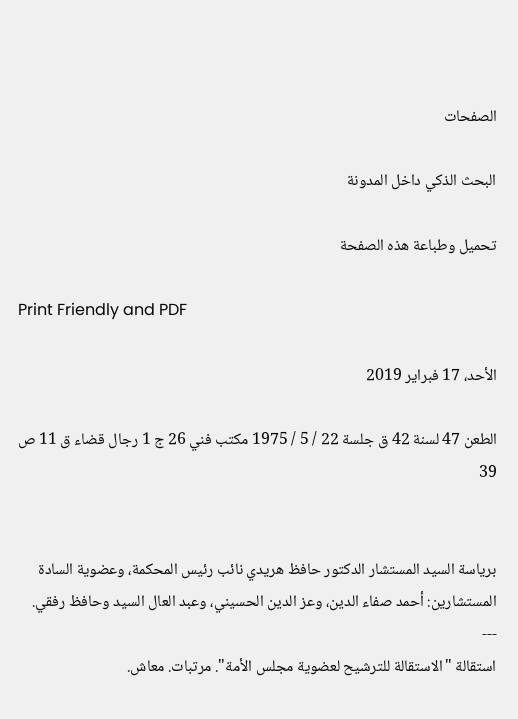الصفحات

البحث الذكي داخل المدونة

تحميل وطباعة هذه الصفحة

Print Friendly and PDF

الأحد، 17 فبراير 2019

الطعن 47 لسنة 42 ق جلسة 22 / 5 / 1975 مكتب فني 26 ج 1 رجال قضاء ق 11 ص 39


برياسة السيد المستشار الدكتور حافظ هريدي نائب رئيس المحكمة، وعضوية السادة المستشارين: أحمد صفاء الدين، وعز الدين الحسيني، وعبد العال السيد وحافظ رفقي.
---
استقالة "الاستقالة للترشيح لعضوية مجلس الأمة". مرتبات. معاش.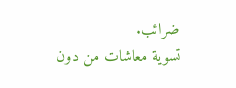ضرائب.
تسوية معاشات من دون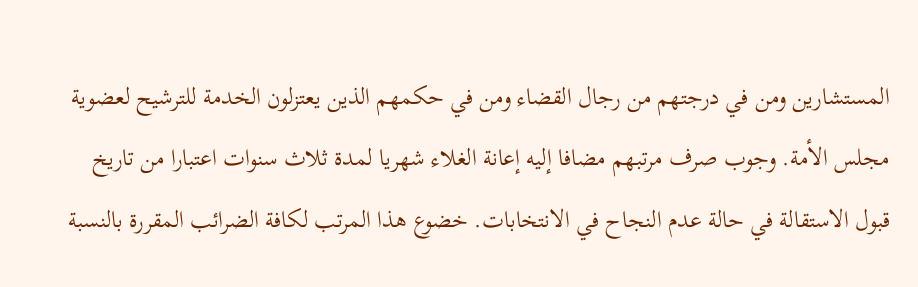المستشارين ومن في درجتهم من رجال القضاء ومن في حكمهم الذين يعتزلون الخدمة للترشيح لعضوية مجلس الأمة. وجوب صرف مرتبهم مضافا إليه إعانة الغلاء شهريا لمدة ثلاث سنوات اعتبارا من تاريخ قبول الاستقالة في حالة عدم النجاح في الانتخابات. خضوع هذا المرتب لكافة الضرائب المقررة بالنسبة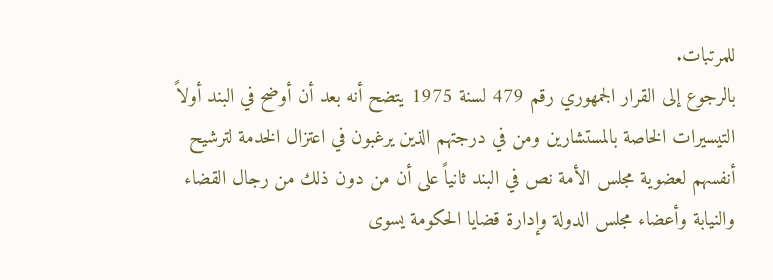للمرتبات.
بالرجوع إلى القرار الجمهوري رقم 479 لسنة 1975 يتضح أنه بعد أن أوضح في البند أولاً التيسيرات الخاصة بالمستشارين ومن في درجتهم الذين يرغبون في اعتزال الخدمة لترشيح أنفسهم لعضوية مجلس الأمة نص في البند ثانياً على أن من دون ذلك من رجال القضاء والنيابة وأعضاء مجلس الدولة وإدارة قضايا الحكومة يسوى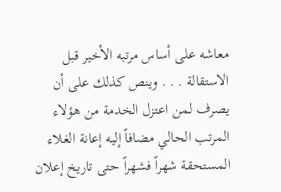معاشه على أساس مرتبه الأخير قبل الاستقالة . . . وينص كذلك على أن يصرف لمن اعتزل الخدمة من هؤلاء المرتب الحالي مضافاً إليه إعانة الغلاء المستحقة شهراً فشهراً حتى تاريخ إعلان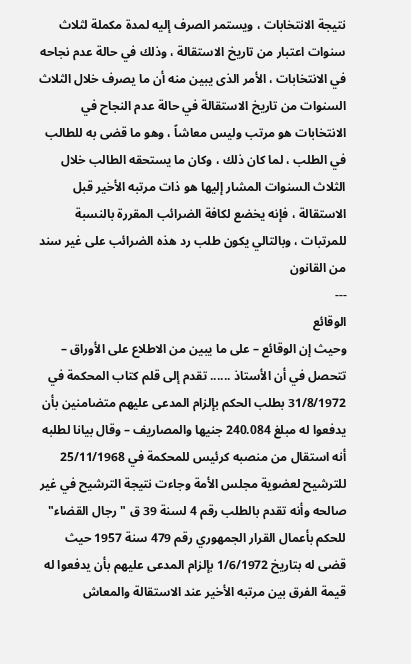نتيجة الانتخابات ، ويستمر الصرف إليه لمدة مكملة لثلاث سنوات اعتبار من تاريخ الاستقالة ، وذلك في حالة عدم نجاحه في الانتخابات ، الأمر الذى يبين منه أن ما يصرف خلال الثلاث السنوات من تاريخ الاستقالة في حالة عدم النجاح في الانتخابات هو مرتب وليس معاشاً ، وهو ما قضى به للطالب في الطلب ، لما كان ذلك ، وكان ما يستحقه الطالب خلال الثلاث السنوات المشار إليها هو ذات مرتبه الأخير قبل الاستقالة ، فإنه يخضع لكافة الضرائب المقررة بالنسبة للمرتبات ، وبالتالي يكون طلب رد هذه الضرائب على غير سند من القانون
---
الوقائع
وحيث إن الوقائع – على ما يبين من الاطلاع على الأوراق – تتحصل في أن الأستاذ ...... تقدم إلى قلم كتاب المحكمة في 31/8/1972 بطلب الحكم بإلزام المدعى عليهم متضامنين بأن يدفعوا له مبلغ 240.084 جنيها والمصاريف – وقال بيانا لطلبه أنه استقال من منصبه كرئيس للمحكمة في 25/11/1968 للترشيح لعضوية مجلس الأمة وجاءت نتيجة الترشيح في غير صالحه وأنه تقدم بالطلب رقم 4 لسنة 39 ق "رجال القضاء" للحكم بأعمال القرار الجمهوري رقم 479 سنة 1957 حيث قضى له بتاريخ 1/6/1972 بإلزام المدعى عليهم بأن يدفعوا له قيمة الفرق بين مرتبه الأخير عند الاستقالة والمعاش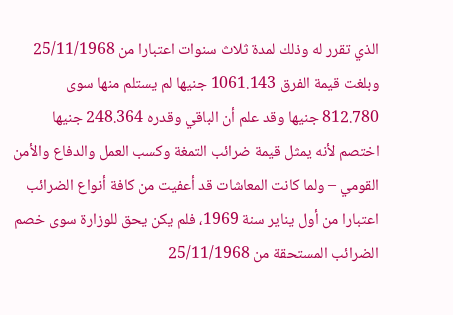الذي تقرر له وذلك لمدة ثلاث سنوات اعتبارا من 25/11/1968 وبلغت قيمة الفرق 1061.143 جنيها لم يستلم منها سوى 812.780 جنيها وقد علم أن الباقي وقدره 248.364 جنيها اختصم لأنه يمثل قيمة ضرائب التمغة وكسب العمل والدفاع والأمن القومي – ولما كانت المعاشات قد أعفيت من كافة أنواع الضرائب اعتبارا من أول يناير سنة 1969، فلم يكن يحق للوزارة سوى خصم الضرائب المستحقة من 25/11/1968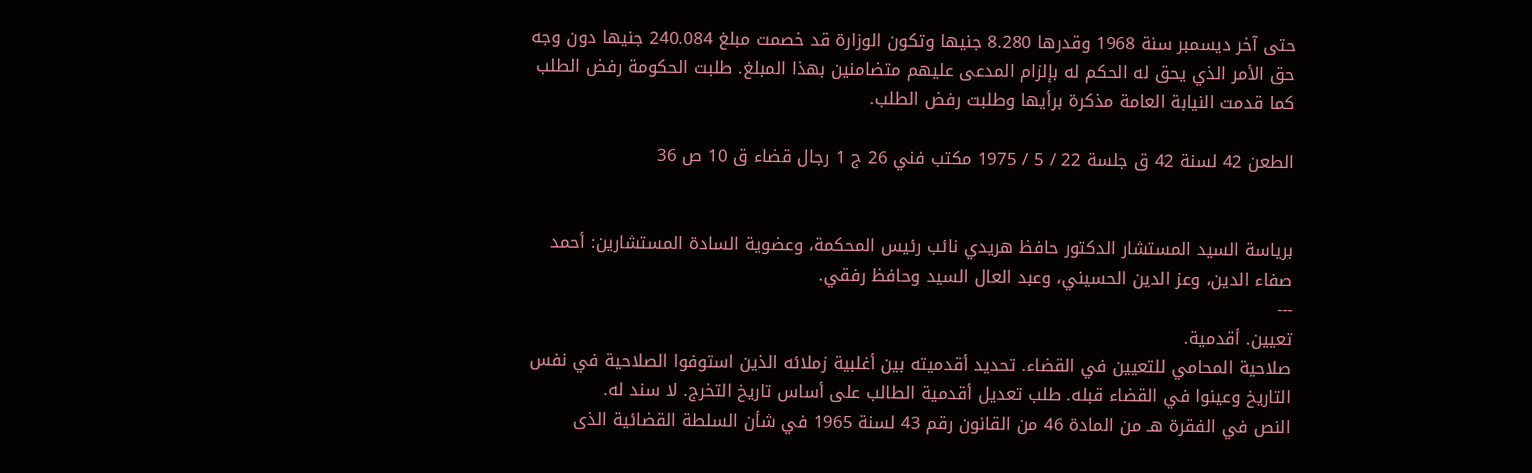حتى آخر ديسمبر سنة 1968 وقدرها 8.280 جنيها وتكون الوزارة قد خصمت مبلغ 240.084 جنيها دون وجه حق الأمر الذي يحق له الحكم له بإلزام المدعى عليهم متضامنين بهذا المبلغ. طلبت الحكومة رفض الطلب كما قدمت النيابة العامة مذكرة برأيها وطلبت رفض الطلب.

الطعن 42 لسنة 42 ق جلسة 22 / 5 / 1975 مكتب فني 26 ج 1 رجال قضاء ق 10 ص 36


برياسة السيد المستشار الدكتور حافظ هريدي نائب رئيس المحكمة، وعضوية السادة المستشارين: أحمد صفاء الدين، وعز الدين الحسيني، وعبد العال السيد وحافظ رفقي.
---
تعيين. أقدمية.
صلاحية المحامي للتعيين في القضاء. تحديد أقدميته بين أغلبية زملائه الذين استوفوا الصلاحية في نفس التاريخ وعينوا في القضاء قبله. طلب تعديل أقدمية الطالب على أساس تاريخ التخرج. لا سند له.
النص في الفقرة هـ من المادة 46 من القانون رقم 43 لسنة 1965 في شأن السلطة القضائية الذى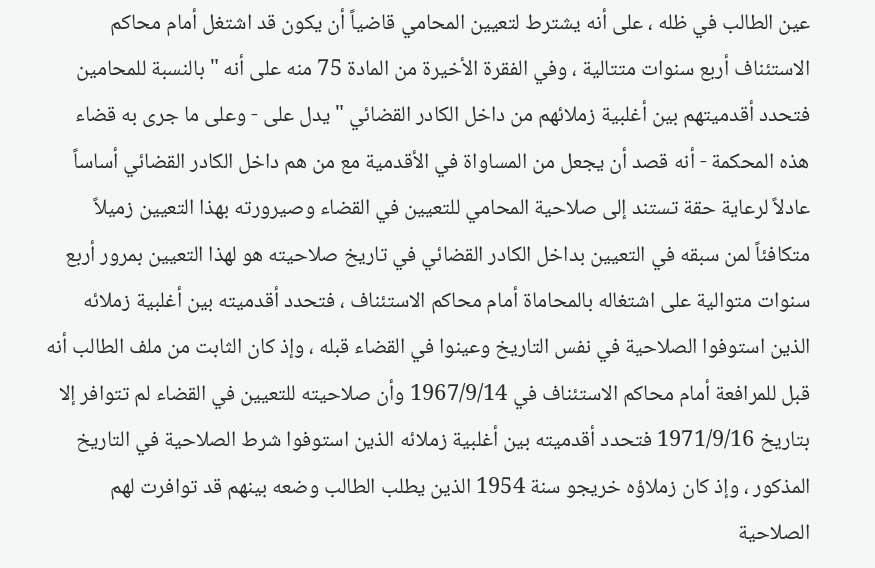عين الطالب في ظله ، على أنه يشترط لتعيين المحامي قاضياً أن يكون قد اشتغل أمام محاكم الاستئناف أربع سنوات متتالية ، وفي الفقرة الأخيرة من المادة 75 منه على أنه " بالنسبة للمحامين فتحدد أقدميتهم بين أغلبية زملائهم من داخل الكادر القضائي " يدل على - وعلى ما جرى به قضاء هذه المحكمة - أنه قصد أن يجعل من المساواة في الأقدمية مع من هم داخل الكادر القضائي أساساً عادلاً لرعاية حقة تستند إلى صلاحية المحامي للتعيين في القضاء وصيرورته بهذا التعيين زميلاً متكافئاً لمن سبقه في التعيين بداخل الكادر القضائي في تاريخ صلاحيته هو لهذا التعيين بمرور أربع سنوات متوالية على اشتغاله بالمحاماة أمام محاكم الاستئناف ، فتحدد أقدميته بين أغلبية زملائه الذين استوفوا الصلاحية في نفس التاريخ وعينوا في القضاء قبله ، وإذ كان الثابت من ملف الطالب أنه قبل للمرافعة أمام محاكم الاستئناف في 1967/9/14 وأن صلاحيته للتعيين في القضاء لم تتوافر إلا بتاريخ 1971/9/16 فتحدد أقدميته بين أغلبية زملائه الذين استوفوا شرط الصلاحية في التاريخ المذكور ، وإذ كان زملاؤه خريجو سنة 1954 الذين يطلب الطالب وضعه بينهم قد توافرت لهم الصلاحية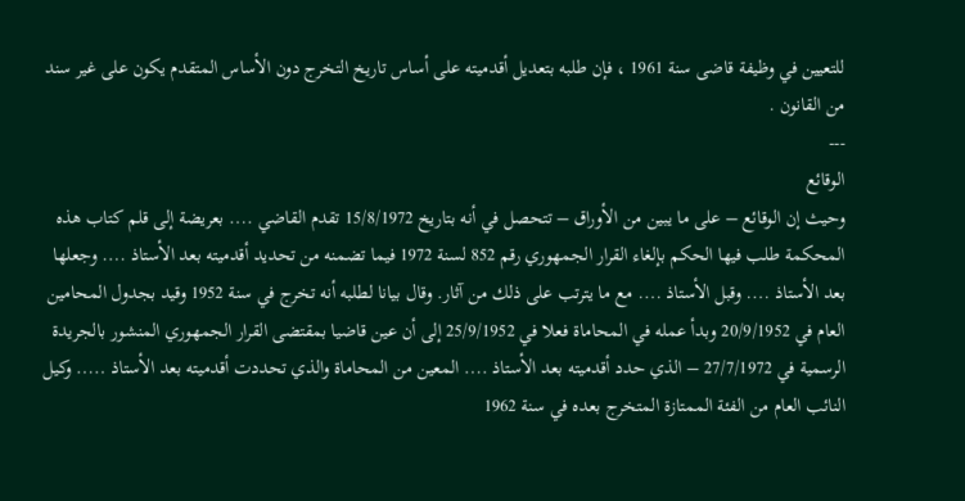للتعيين في وظيفة قاضى سنة 1961 ، فإن طلبه بتعديل أقدميته على أساس تاريخ التخرج دون الأساس المتقدم يكون على غير سند من القانون .
---
الوقائع
وحيث إن الوقائع – على ما يبين من الأوراق – تتحصل في أنه بتاريخ 15/8/1972 تقدم القاضي .... بعريضة إلى قلم كتاب هذه المحكمة طلب فيها الحكم بإلغاء القرار الجمهوري رقم 852 لسنة 1972 فيما تضمنه من تحديد أقدميته بعد الأستاذ .... وجعلها بعد الأستاذ .... وقبل الأستاذ .... مع ما يترتب على ذلك من آثار. وقال بيانا لطلبه أنه تخرج في سنة 1952 وقيد بجدول المحامين العام في 20/9/1952 وبدأ عمله في المحاماة فعلا في 25/9/1952 إلى أن عين قاضيا بمقتضى القرار الجمهوري المنشور بالجريدة الرسمية في 27/7/1972 – الذي حدد أقدميته بعد الأستاذ .... المعين من المحاماة والذي تحددت أقدميته بعد الأستاذ ..... وكيل النائب العام من الفئة الممتازة المتخرج بعده في سنة 1962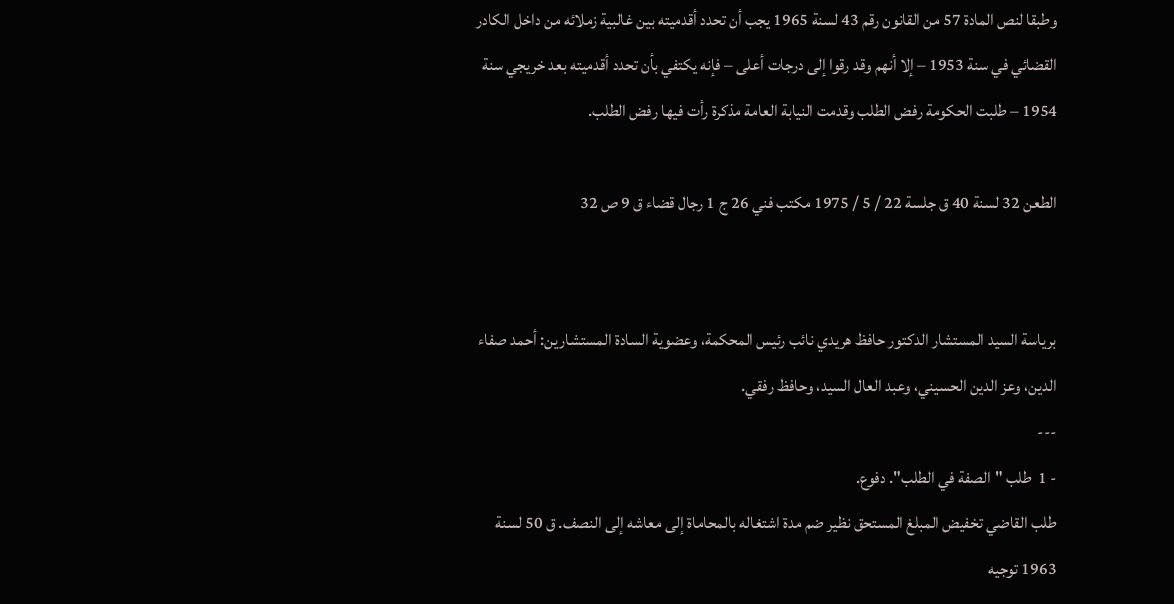وطبقا لنص المادة 57 من القانون رقم 43 لسنة 1965 يجب أن تحدد أقدميته بين غالبية زملائه من داخل الكادر القضائي في سنة 1953 – إلا أنهم وقد رقوا إلى درجات أعلى – فإنه يكتفي بأن تحدد أقدميته بعد خريجي سنة 1954 – طلبت الحكومة رفض الطلب وقدمت النيابة العامة مذكرة رأت فيها رفض الطلب.

الطعن 32 لسنة 40 ق جلسة 22 / 5 / 1975 مكتب فني 26 ج 1 رجال قضاء ق 9 ص 32


برياسة السيد المستشار الدكتور حافظ هريدي نائب رئيس المحكمة، وعضوية السادة المستشارين: أحمد صفاء الدين، وعز الدين الحسيني، وعبد العال السيد، وحافظ رفقي.
---
- 1  طلب "الصفة في الطلب". دفوع.
طلب القاضي تخفيض المبلغ المستحق نظير ضم مدة اشتغاله بالمحاماة إلى معاشه إلى النصف. ق 50 لسنة 1963 توجيه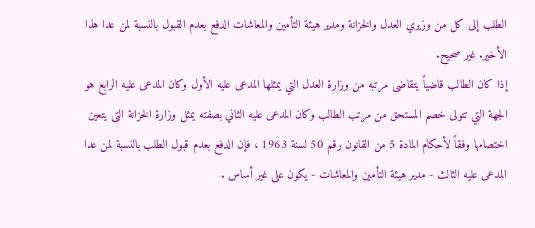الطلب إلى كل من وزيري العدل والخزانة ومدير هيئة التأمين والمعاشات الدفع بعدم القبول بالنسبة لمن عدا هذا الأخير. غير صحيح.
إذا كان الطالب قاضياً يتقاضى مرتبه من وزارة العدل التي يمثلها المدعى عليه الأول وكان المدعى عليه الرابع هو الجهة التي تتولى خصم المستحق من مرتب الطالب وكان المدعى عليه الثاني بصفته يمثل وزارة الخزانة التى يتعين اختصامها وفقاً لأحكام المادة 5 من القانون رقم 50 لسنة 1963 ، فإن الدفع بعدم قبول الطلب بالنسبة لمن عدا المدعى عليه الثالث - مدير هيئة التأمين والمعاشات - يكون على غير أساس .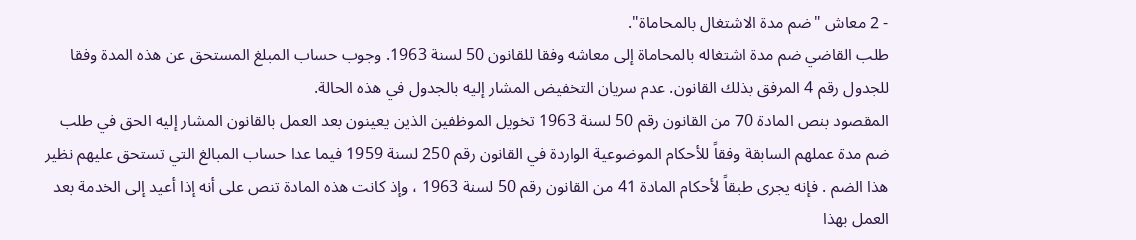- 2 معاش "ضم مدة الاشتغال بالمحاماة".
طلب القاضي ضم مدة اشتغاله بالمحاماة إلى معاشه وفقا للقانون 50 لسنة 1963. وجوب حساب المبلغ المستحق عن هذه المدة وفقا للجدول رقم 4 المرفق بذلك القانون. عدم سريان التخفيض المشار إليه بالجدول في هذه الحالة.
المقصود بنص المادة 70 من القانون رقم 50 لسنة 1963 تخويل الموظفين الذين يعينون بعد العمل بالقانون المشار إليه الحق في طلب ضم مدة عملهم السابقة وفقاً للأحكام الموضوعية الواردة في القانون رقم 250 لسنة 1959 فيما عدا حساب المبالغ التي تستحق عليهم نظير هذا الضم . فإنه يجرى طبقاً لأحكام المادة 41 من القانون رقم 50 لسنة 1963 ، وإذ كانت هذه المادة تنص على أنه إذا أعيد إلى الخدمة بعد العمل بهذا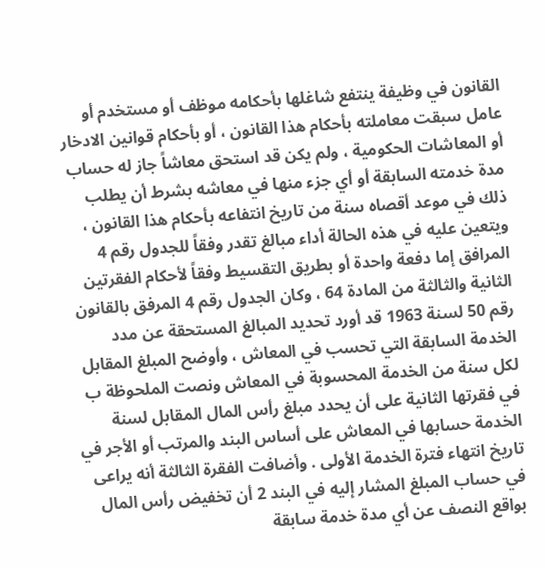القانون في وظيفة ينتفع شاغلها بأحكامه موظف أو مستخدم أو عامل سبقت معاملته بأحكام هذا القانون ، أو بأحكام قوانين الادخار أو المعاشات الحكومية ، ولم يكن قد استحق معاشاً جاز له حساب مدة خدمته السابقة أو أي جزء منها في معاشه بشرط أن يطلب ذلك في موعد أقصاه سنة من تاريخ انتفاعه بأحكام هذا القانون ، ويتعين عليه في هذه الحالة أداء مبالغ تقدر وفقاً للجدول رقم 4 المرافق إما دفعة واحدة أو بطريق التقسيط وفقاً لأحكام الفقرتين الثانية والثالثة من المادة 64 ، وكان الجدول رقم 4 المرفق بالقانون رقم 50 لسنة 1963 قد أورد تحديد المبالغ المستحقة عن مدد الخدمة السابقة التي تحسب في المعاش ، وأوضح المبلغ المقابل لكل سنة من الخدمة المحسوبة في المعاش ونصت الملحوظة ب في فقرتها الثانية على أن يحدد مبلغ رأس المال المقابل لسنة الخدمة حسابها في المعاش على أساس البند والمرتب أو الأجر في تاريخ انتهاء فترة الخدمة الأولى . وأضافت الفقرة الثالثة أنه يراعى في حساب المبلغ المشار إليه في البند 2 أن تخفيض رأس المال بواقع النصف عن أي مدة خدمة سابقة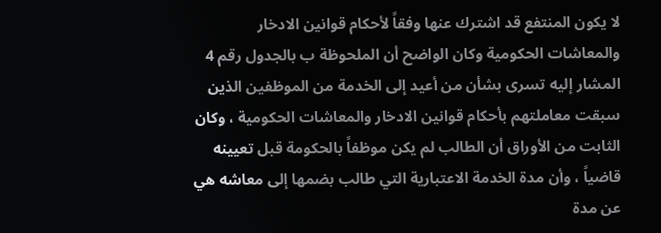لا يكون المنتفع قد اشترك عنها وفقاً لأحكام قوانين الادخار والمعاشات الحكومية وكان الواضح أن الملحوظة ب بالجدول رقم 4 المشار إليه تسرى بشأن من أعيد إلى الخدمة من الموظفين الذين سبقت معاملتهم بأحكام قوانين الادخار والمعاشات الحكومية ، وكان الثابت من الأوراق أن الطالب لم يكن موظفاً بالحكومة قبل تعيينه قاضياً ، وأن مدة الخدمة الاعتبارية التي طالب بضمها إلى معاشه هي عن مدة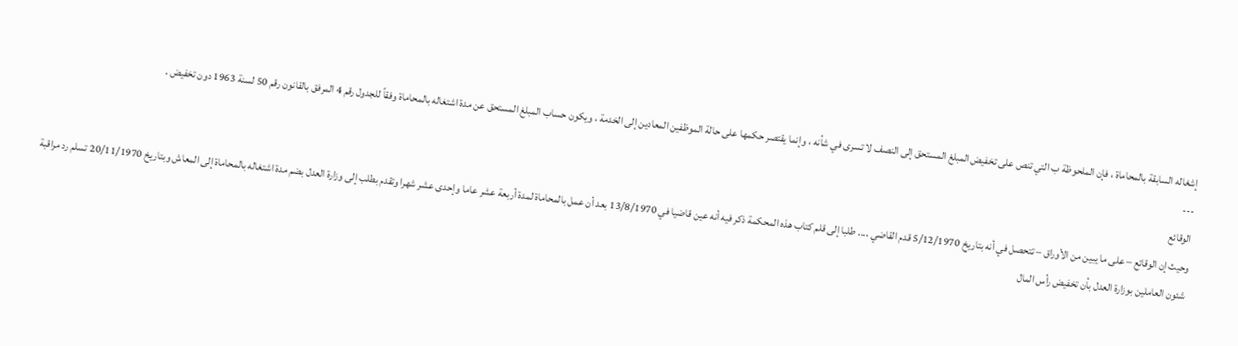إشغاله السابقة بالمحاماة ، فإن الملحوظة ب التي تنص على تخفيض المبلغ المستحق إلى النصف لا تسرى في شأنه ، وإنما يقتصر حكمها على حالة الموظفين المعادين إلى الخدمة ، ويكون حساب المبلغ المستحق عن مدة اشتغاله بالمحاماة وفقاً للجدول رقم 4 المرفق بالقانون رقم 50 لسنة 1963 دون تخفيض .
---
الوقائع
وحيث إن الوقائع – على ما يبين من الأوراق – تتحصل في أنه بتاريخ 5/12/1970 قدم القاضي .... طلبا إلى قلم كتاب هذه المحكمة ذكر فيه أنه عين قاضيا في 13/8/1970 بعد أن عمل بالمحاماة لمدة أربعة عشر عاما وإحدى عشر شهرا وتقدم بطلب إلى وزارة العدل بضم مدة اشتغاله بالمحاماة إلى المعاش وبتاريخ 20/11/1970 تسلم رد مراقبة شئون العاملين بوزارة العدل بأن تخفيض رأس المال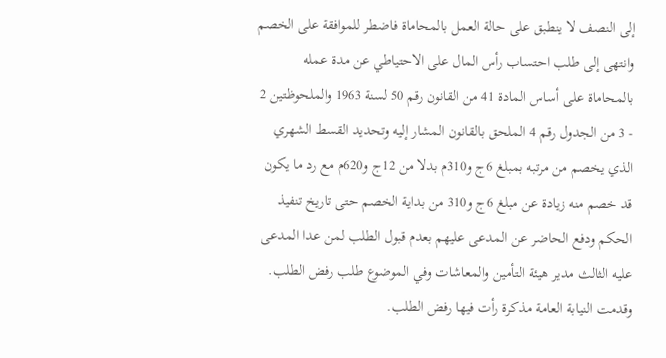إلى النصف لا ينطبق على حالة العمل بالمحاماة فاضطر للموافقة على الخصم وانتهى إلى طلب احتساب رأس المال على الاحتياطي عن مدة عمله بالمحاماة على أساس المادة 41 من القانون رقم 50 لسنة 1963 والملحوظتين 2 - 3 من الجدول رقم 4 الملحق بالقانون المشار إليه وتحديد القسط الشهري الذي يخصم من مرتبه بمبلغ 6ج و310م بدلا من 12ج و620م مع رد ما يكون قد خصم منه زيادة عن مبلغ 6ج و310 من بداية الخصم حتى تاريخ تنفيذ الحكم ودفع الحاضر عن المدعى عليهم بعدم قبول الطلب لمن عدا المدعى عليه الثالث مدير هيئة التأمين والمعاشات وفي الموضوع طلب رفض الطلب. وقدمت النيابة العامة مذكرة رأت فيها رفض الطلب.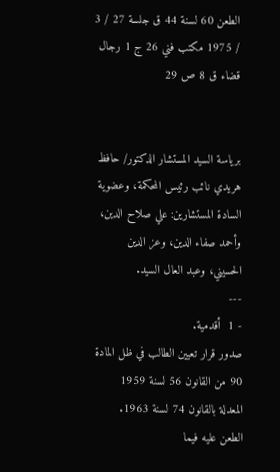الطعن 60 لسنة 44 ق جلسة 27 / 3 / 1975 مكتب فني 26 ج 1 رجال قضاء ق 8 ص 29


برياسة السيد المستشار الدكتور/ حافظ هريدي نائب رئيس المحكمة، وعضوية السادة المستشارين: علي صلاح الدين، وأحمد صفاء الدين، وعز الدين الحسيني، وعبد العال السيد.
---
- 1  أقدمية.
صدور قرار تعيين الطالب في ظل المادة 90 من القانون 56 لسنة 1959 المعدلة بالقانون 74 لسنة 1963. الطعن عليه فيما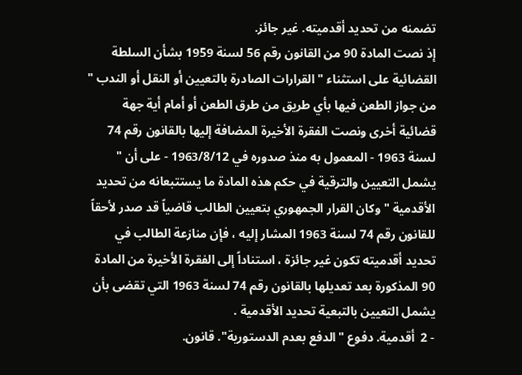تضمنه من تحديد أقدميته. غير جائز.
إذ نصت المادة 90 من القانون رقم 56 لسنة 1959 بشأن السلطة القضائية على استثناء " القرارات الصادرة بالتعيين أو النقل أو الندب " من جواز الطعن فيها بأي طريق من طرق الطعن أو أمام أية جهة قضائية أخرى ونصت الفقرة الأخيرة المضافة إليها بالقانون رقم 74 لسنة 1963 - المعمول به منذ صدوره في 1963/8/12 - على أن " يشمل التعيين والترقية في حكم هذه المادة ما يستتبعانه من تحديد الأقدمية " وكان القرار الجمهوري بتعيين الطالب قاضياً قد صدر لأحقاً للقانون رقم 74 لسنة 1963 المشار إليه ، فإن منازعة الطالب في تحديد أقدميته تكون غير جائزة ، استناداً إلى الفقرة الأخيرة من المادة 90 المذكورة بعد تعديلها بالقانون رقم 74 لسنة 1963 التي تقضى بأن يشمل التعيين بالتبعية تحديد الأقدمية .
- 2  أقدمية. دفوع "الدفع بعدم الدستورية". قانون.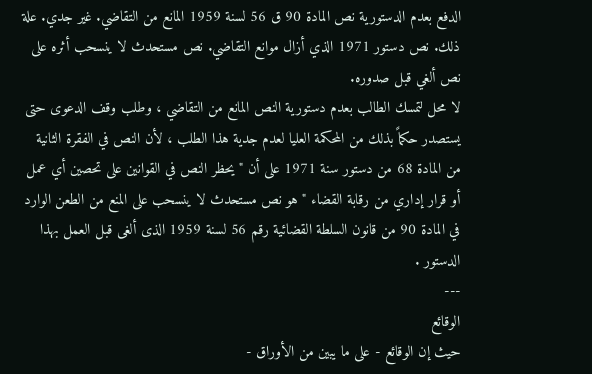الدفع بعدم الدستورية نص المادة 90 ق 56 لسنة 1959 المانع من التقاضي. غير جدي. علة ذلك. نص دستور 1971 الذي أزال موانع التقاضي. نص مستحدث لا ينسحب أثره على نص ألغي قبل صدوره.
لا محل لتمسك الطالب بعدم دستورية النص المانع من التقاضي ، وطلب وقف الدعوى حتى يستصدر حكماً بذلك من المحكمة العليا لعدم جدية هذا الطلب ، لأن النص في الفقرة الثانية من المادة 68 من دستور سنة 1971 على أن " يحظر النص في القوانين على تحصين أي عمل أو قرار إداري من رقابة القضاء " هو نص مستحدث لا ينسحب على المنع من الطعن الوارد في المادة 90 من قانون السلطة القضائية رقم 56 لسنة 1959 الذى ألغى قبل العمل بهذا الدستور .
---
الوقائع
حيث إن الوقائع - على ما يبين من الأوراق -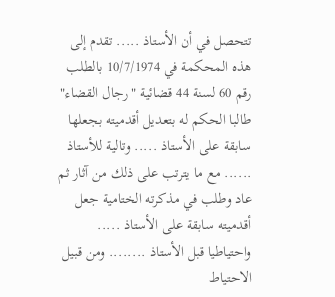تتحصل في أن الأستاذ ..... تقدم إلى هذه المحكمة في 10/7/1974 بالطلب رقم 60 لسنة 44 قضائية "رجال القضاء" طالبا الحكم له بتعديل أقدميته بجعلها سابقة على الأستاذ ..... وتالية للأستاذ ...... مع ما يترتب على ذلك من آثار ثم عاد وطلب في مذكرته الختامية جعل أقدميته سابقة على الأستاذ ..... واحتياطيا قبل الأستاذ ........ ومن قبيل الاحتياط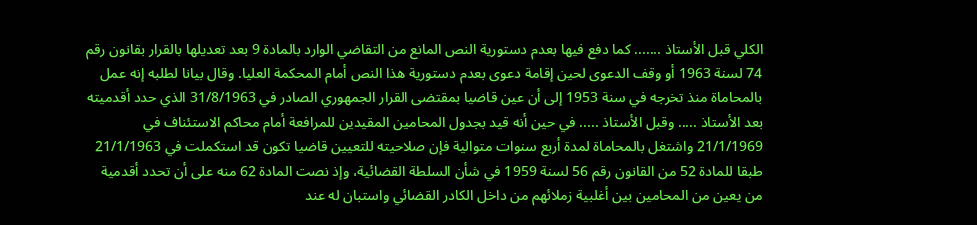الكلي قبل الأستاذ ....... كما دفع فيها بعدم دستورية النص المانع من التقاضي الوارد بالمادة 9 بعد تعديلها بالقرار بقانون رقم 74 لسنة 1963 أو وقف الدعوى لحين إقامة دعوى بعدم دستورية هذا النص أمام المحكمة العليا. وقال بيانا لطلبه إنه عمل بالمحاماة منذ تخرجه في سنة 1953 إلى أن عين قاضيا بمقتضى القرار الجمهوري الصادر في 31/8/1963 الذي حدد أقدميته بعد الأستاذ ..... وقبل الأستاذ ..... في حين أنه قيد بجدول المحامين المقيدين للمرافعة أمام محاكم الاستئناف في 21/1/1969 واشتغل بالمحاماة لمدة أربع سنوات متوالية فإن صلاحيته للتعيين قاضيا تكون قد استكملت في 21/1/1963 طبقا للمادة 52 من القانون رقم 56 لسنة 1959 في شأن السلطة القضائية، وإذ نصت المادة 62 منه على أن تحدد أقدمية من يعين من المحامين بين أغلبية زملائهم من داخل الكادر القضائي واستبان له عند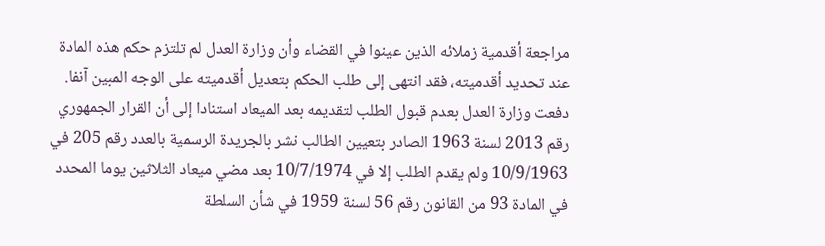مراجعة أقدمية زملائه الذين عينوا في القضاء وأن وزارة العدل لم تلتزم حكم هذه المادة عند تحديد أقدميته، فقد انتهى إلى طلب الحكم بتعديل أقدميته على الوجه المبين آنفا. دفعت وزارة العدل بعدم قبول الطلب لتقديمه بعد الميعاد استنادا إلى أن القرار الجمهوري رقم 2013 لسنة 1963 الصادر بتعيين الطالب نشر بالجريدة الرسمية بالعدد رقم 205 في 10/9/1963 ولم يقدم الطلب إلا في 10/7/1974 بعد مضي ميعاد الثلاثين يوما المحدد في المادة 93 من القانون رقم 56 لسنة 1959 في شأن السلطة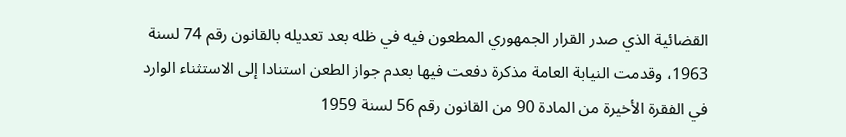القضائية الذي صدر القرار الجمهوري المطعون فيه في ظله بعد تعديله بالقانون رقم 74 لسنة 1963، وقدمت النيابة العامة مذكرة دفعت فيها بعدم جواز الطعن استنادا إلى الاستثناء الوارد في الفقرة الأخيرة من المادة 90 من القانون رقم 56 لسنة 1959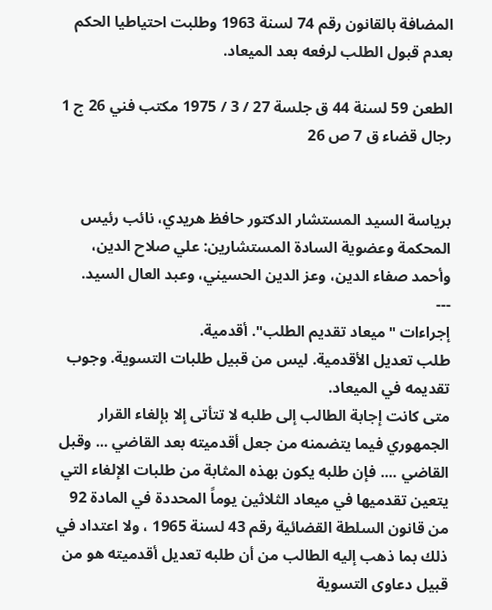المضافة بالقانون رقم 74 لسنة 1963 وطلبت احتياطيا الحكم بعدم قبول الطلب لرفعه بعد الميعاد.

الطعن 59 لسنة 44 ق جلسة 27 / 3 / 1975 مكتب فني 26 ج 1 رجال قضاء ق 7 ص 26


برياسة السيد المستشار الدكتور حافظ هريدي، نائب رئيس المحكمة وعضوية السادة المستشارين: علي صلاح الدين، وأحمد صفاء الدين، وعز الدين الحسيني، وعبد العال السيد.
---
إجراءات "ميعاد تقديم الطلب". أقدمية.
طلب تعديل الأقدمية. ليس من قبيل طلبات التسوية. وجوب تقديمه في الميعاد.
متى كانت إجابة الطالب إلى طلبه لا تتأتى إلا بإلغاء القرار الجمهوري فيما يتضمنه من جعل أقدميته بعد القاضي ... وقبل القاضي .... فإن طلبه يكون بهذه المثابة من طلبات الإلغاء التي يتعين تقدميها في ميعاد الثلاثين يوماً المحددة في المادة 92 من قانون السلطة القضائية رقم 43 لسنة 1965 ، ولا اعتداد في ذلك بما ذهب إليه الطالب من أن طلبه تعديل أقدميته هو من قبيل دعاوى التسوية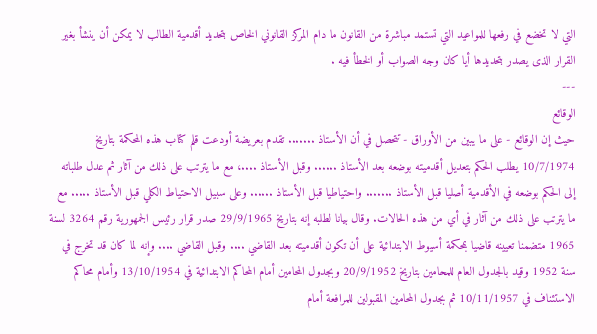التي لا تخضع في رفعها للمواعيد التي تستمد مباشرة من القانون ما دام المركز القانوني الخاص بتحديد أقدمية الطالب لا يمكن أن ينشأ بغير القرار الذى يصدر بتحديدها أيا كان وجه الصواب أو الخطأ فيه .
---
الوقائع
حيث إن الوقائع - على ما يبين من الأوراق - تتحصل في أن الأستاذ ....... تقدم بعريضة أودعت قلم كتاب هذه المحكمة بتاريخ 10/7/1974 يطلب الحكم بتعديل أقدميته بوضعه بعد الأستاذ ...... وقبل الأستاذ ....، مع ما يترتب على ذلك من آثار ثم عدل طلباته إلى الحكم بوضعه في الأقدمية أصليا قبل الأستاذ ....... واحتياطيا قبل الأستاذ ...... وعلى سبيل الاحتياط الكلي قبل الأستاذ ..... مع ما يترتب على ذلك من آثار في أي من هذه الحالات. وقال بيانا لطلبه إنه بتاريخ 29/9/1965 صدر قرار رئيس الجمهورية رقم 3264 لسنة 1965 متضمنا تعيينه قاضيا بمحكمة أسيوط الابتدائية على أن تكون أقدميته بعد القاضي .... وقبل القاضي .... وإنه لما كان قد تخرج في سنة 1952 وقيد بالجدول العام للمحامين بتاريخ 20/9/1952 وبجدول المحامين أمام المحاكم الابتدائية في 13/10/1954 وأمام محاكم الاستئناف في 10/11/1957 ثم بجدول المحامين المقبولين للمرافعة أمام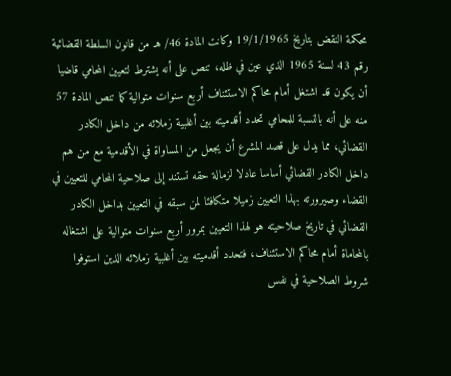محكمة النقض بتاريخ 19/1/1965 وكانت المادة 46/ هـ من قانون السلطة القضائية رقم 43 لسنة 1965 الذي عين في ظله، تنص على أنه يشترط لتعيين المحامي قاضيا أن يكون قد اشتغل أمام محاكم الاستئناف أربع سنوات متوالية كما تنص المادة 57 منه على أنه بالنسبة للمحامي تحدد أقدميته بين أغلبية زملائه من داخل الكادر القضائي، مما يدل على قصد المشرع أن يجعل من المساواة في الأقدمية مع من هم داخل الكادر القضائي أساسا عادلا لزمالة حقه تستند إلى صلاحية المحامي للتعيين في القضاء وصيرورته بهذا التعيين زميلا متكافئا لمن سبقه في التعيين بداخل الكادر القضائي في تاريخ صلاحيته هو لهذا التعيين بمرور أربع سنوات متوالية على اشتغاله بالمحاماة أمام محاكم الاستئناف، فتحدد أقدميته بين أغلبية زملائه الذين استوفوا شروط الصلاحية في نفس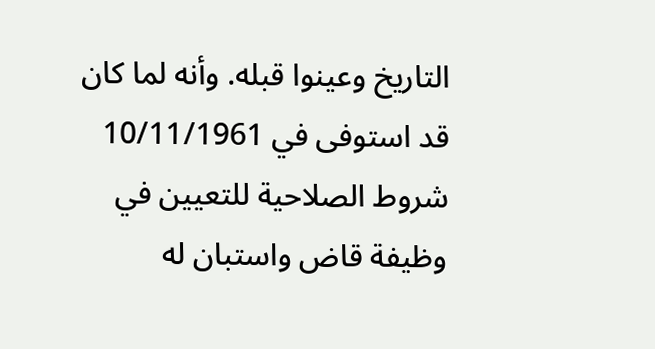التاريخ وعينوا قبله. وأنه لما كان قد استوفى في 10/11/1961 شروط الصلاحية للتعيين في وظيفة قاض واستبان له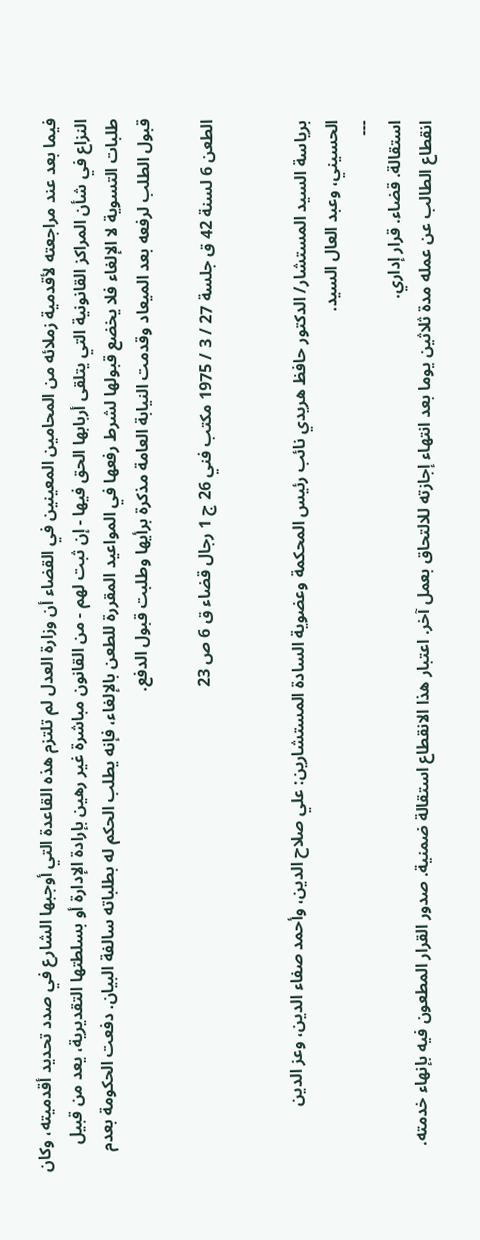فيما بعد عند مراجعته لأقدمية زملائه من المحامين المعينين في القضاء أن وزارة العدل لم تلتزم هذه القاعدة التي أوجبها الشارع في صدد تحديد أقدميته، وكان النزاع في شأن المراكز القانونية التي يتلقى أربابها الحق فيها - إن ثبت لهم - من القانون مباشرة غير رهين بإرادة الإدارة أو بسلطتها التقديرية، يعد من قبيل طلبات التسوية لا الإلغاء فلا يخضع قبولها لشرط رفعها في المواعيد المقررة للطعن بالإلغاء، فإنه يطلب الحكم له بطلباته سالفة البيان. دفعت الحكومة بعدم قبول الطلب لرفعه بعد الميعاد وقدمت النيابة العامة مذكرة برأيها وطلبت قبول الدفع.

الطعن 6 لسنة 42 ق جلسة 27 / 3 / 1975 مكتب فني 26 ج 1 رجال قضاء ق 6 ص 23


برياسة السيد المستشار/ الدكتور حافظ هريدي نائب رئيس المحكمة وعضوية السادة المستشارين: علي صلاح الدين، وأحمد صفاء الدين، وعز الدين الحسيني، وعبد العال السيد.
---
استقالة. قضاء. قرار إداري.
انقطاع الطالب عن عمله مدة ثلاثين يوما بعد انتهاء إجازته للالتحاق بعمل آخر. اعتبار هذا الانقطاع استقالة ضمنية. صدور القرار المطعون فيه بإنهاء خدمته.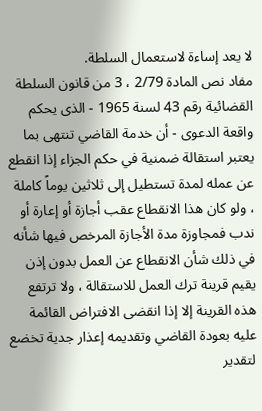لا يعد إساءة لاستعمال السلطة.
مفاد نص المادة 2/79 ، 3 من قانون السلطة القضائية رقم 43 لسنة 1965 - الذى يحكم واقعة الدعوى - أن خدمة القاضي تنتهى بما يعتبر استقالة ضمنية في حكم الجزاء إذا انقطع عن عمله لمدة تستطيل إلى ثلاثين يوماً كاملة ، ولو كان هذا الانقطاع عقب أجازة أو إعارة أو ندب فمجاوزة مدة الأجازة المرخص فيها شأنه في ذلك شأن الانقطاع عن العمل بدون إذن يقيم قرينة ترك العمل للاستقالة ، ولا ترتفع هذه القرينة إلا إذا انقضى الافتراض القائمة عليه بعودة القاضي وتقديمه إعذار جدية تخضع لتقدير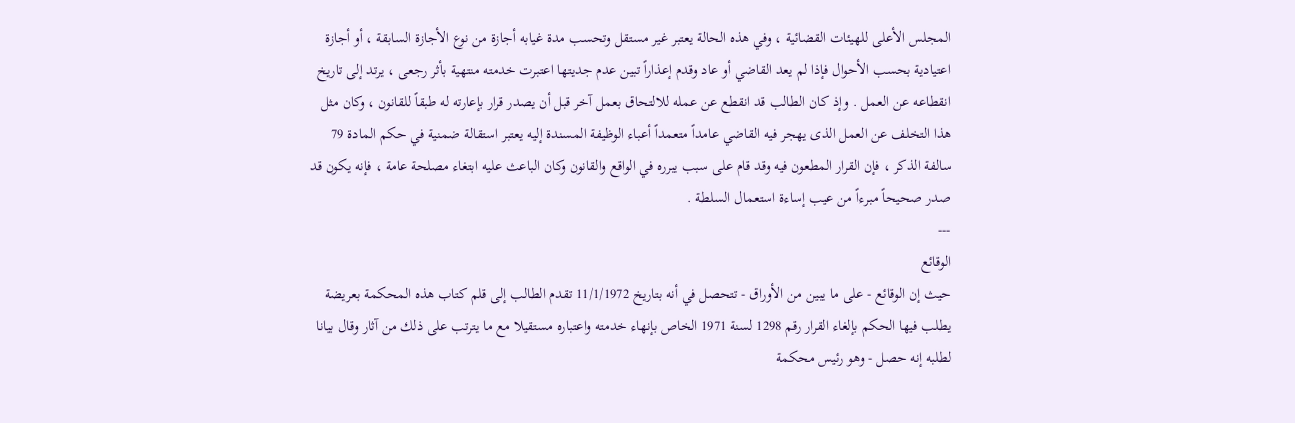المجلس الأعلى للهيئات القضائية ، وفي هذه الحالة يعتبر غير مستقل وتحسب مدة غيابه أجازة من نوع الأجازة السابقة ، أو أجازة اعتيادية بحسب الأحوال فإذا لم يعد القاضي أو عاد وقدم إعذاراً تبين عدم جديتها اعتبرت خدمته منتهية بأثر رجعى ، يرتد إلى تاريخ انقطاعه عن العمل . وإذ كان الطالب قد انقطع عن عمله للالتحاق بعمل آخر قبل أن يصدر قرار بإعارته له طبقاً للقانون ، وكان مثل هذا التخلف عن العمل الذى يهجر فيه القاضي عامداً متعمداً أعباء الوظيفة المسندة إليه يعتبر استقالة ضمنية في حكم المادة 79 سالفة الذكر ، فإن القرار المطعون فيه وقد قام على سبب يبرره في الواقع والقانون وكان الباعث عليه ابتغاء مصلحة عامة ، فإنه يكون قد صدر صحيحاً مبرءاً من عيب إساءة استعمال السلطة .
---
الوقائع
حيث إن الوقائع - على ما يبين من الأوراق - تتحصل في أنه بتاريخ 11/1/1972 تقدم الطالب إلى قلم كتاب هذه المحكمة بعريضة يطلب فيها الحكم بإلغاء القرار رقم 1298 لسنة 1971 الخاص بإنهاء خدمته واعتباره مستقيلا مع ما يترتب على ذلك من آثار وقال بيانا لطلبه إنه حصل - وهو رئيس محكمة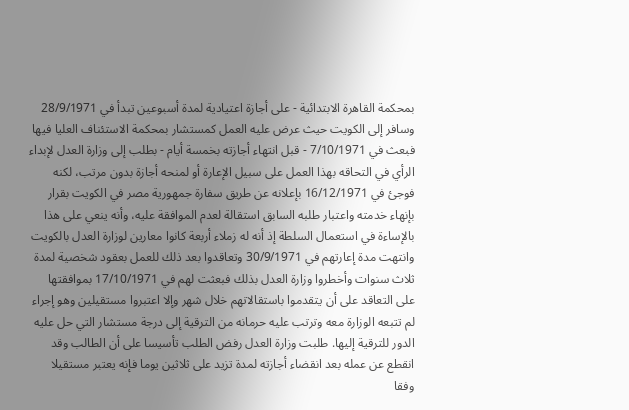بمحكمة القاهرة الابتدائية - على أجازة اعتيادية لمدة أسبوعين تبدأ في 28/9/1971 وسافر إلى الكويت حيث عرض عليه العمل كمستشار بمحكمة الاستئناف العليا فيها فبعث في 7/10/1971 - قبل انتهاء أجازته بخمسة أيام - بطلب إلى وزارة العدل لإبداء الرأي في التحاقه بهذا العمل على سبيل الإعارة أو لمنحه أجازة بدون مرتب، لكنه فوجئ في 16/12/1971 بإعلانه عن طريق سفارة جمهورية مصر في الكويت بقرار بإنهاء خدمته واعتبار طلبه السابق استقالة لعدم الموافقة عليه، وأنه ينعي على هذا بالإساءة في استعمال السلطة إذ أنه له زملاء أربعة كانوا معارين لوزارة العدل بالكويت وانتهت مدة إعارتهم في 30/9/1971 وتعاقدوا بعد ذلك للعمل بعقود شخصية لمدة ثلاث سنوات وأخطروا وزارة العدل بذلك فبعثت لهم في 17/10/1971 بموافقتها على التعاقد على أن يتقدموا باستقالاتهم خلال شهر وإلا اعتبروا مستقيلين وهو إجراء لم تتبعه الوزارة معه وترتب عليه حرمانه من الترقية إلى درجة مستشار التي حل عليه الدور للترقية إليها. طلبت وزارة العدل رفض الطلب تأسيسا على أن الطالب وقد انقطع عن عمله بعد انقضاء أجازته لمدة تزيد على ثلاثين يوما فإنه يعتبر مستقيلا وفقا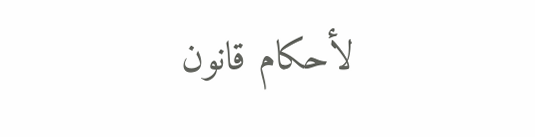لأحكام قانون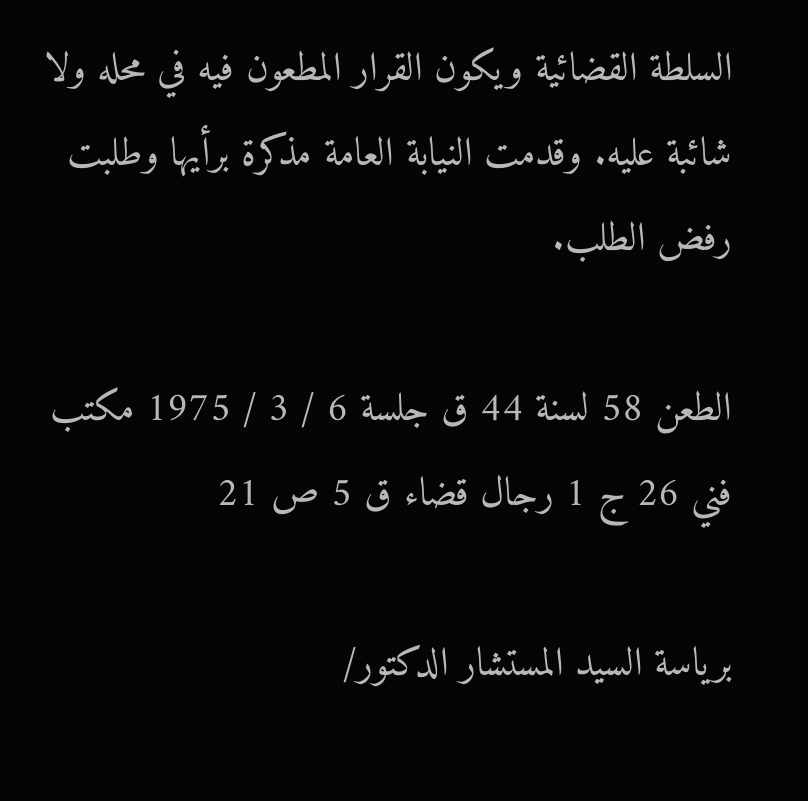السلطة القضائية ويكون القرار المطعون فيه في محله ولا شائبة عليه. وقدمت النيابة العامة مذكرة برأيها وطلبت رفض الطلب.

الطعن 58 لسنة 44 ق جلسة 6 / 3 / 1975 مكتب فني 26 ج 1 رجال قضاء ق 5 ص 21

برياسة السيد المستشار الدكتور/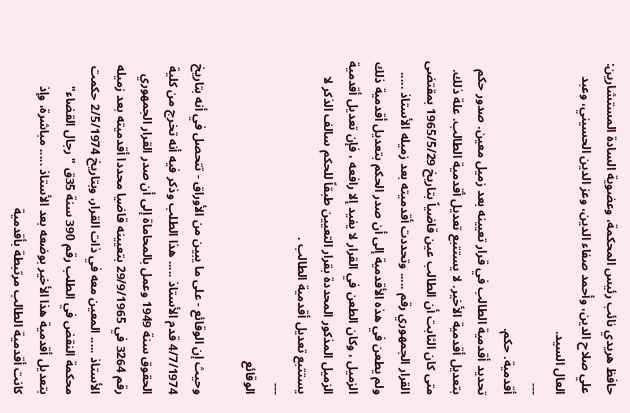حافظ هريدي نائب رئيس المحكمة، وعضوية السادة المستشارين: علي صلاح الدين، وأحمد صفاء الدين، وعز الدين الحسيني، وعبد العال السيد.
---
أقدمية. حكم.
تحديد أقدمية الطالب في قرار تعيينه بعد زميل معين. صدور حكم بتعديل أقدمية الأخير. لا يستتبع تعديل أقدمية الطالب. علة ذلك.
متى كان الثابت أن الطالب عين قاضياً بتاريخ 1965/5/29 بمقتضى القرار الجمهوري رقم ..... وتحددت أقدميته بعد زميله الأستاذ ..... ولم يطعن في هذه الأقدمية إلى أن صدر الحكم بتعديل أقدمية ذلك الزميل ، وكان الطعن في القرار لا يفيد إلا رافعه ، فإن تعديل أقدمية الزميل المذكور المحددة بقرار التعيين طبقاً للحكم سالف الذكر لا يستتبع تعديل أقدمية الطالب .
---
الوقائع

وحيث إن الوقائع - على ما يبين من الأوراق - تتحصل في أنه بتاريخ 4/7/1974 قدم الأستاذ ..... هذا الطلب وذكر فيه أنه تخرج من كلية الحقوق سنة 1949 وعمل بالمحاماة إلى أن صدر القرار الجمهوري رقم 3264 في 29/9/1965 بتعيينه قاضيا محددا أقدميته بعد زميله الأستاذ ..... المعين معه في ذات القرار، وبتاريخ 2/5/1974 حكمت محكمة النقض في الطلب رقم 390 سنة 35ق "رجال القضاء" بتعديل أقدمية هذا الأخير بوضعه بعد الأستاذ ..... مباشرة، وإذ كانت أقدمية الطالب مرتبطة بأقدمية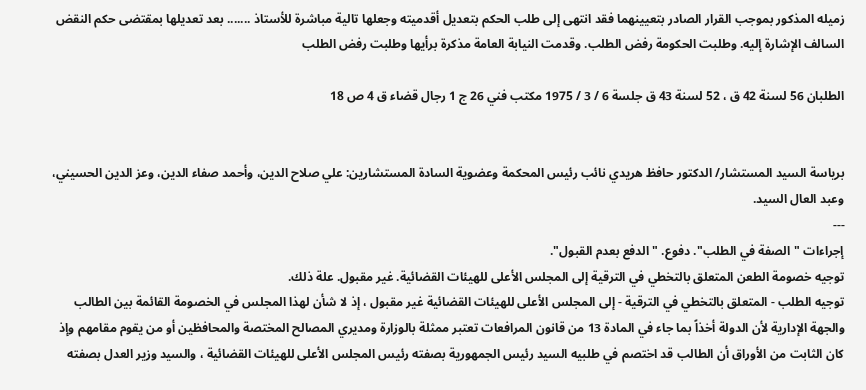زميله المذكور بموجب القرار الصادر بتعيينهما فقد انتهى إلى طلب الحكم بتعديل أقدميته وجعلها تالية مباشرة للأستاذ ....... بعد تعديلها بمقتضى حكم النقض السالف الإشارة إليه. وطلبت الحكومة رفض الطلب. وقدمت النيابة العامة مذكرة برأيها وطلبت رفض الطلب

الطلبان 56 لسنة 42 ق ، 52 لسنة 43 ق جلسة 6 / 3 / 1975 مكتب فني 26 ج 1 رجال قضاء ق 4 ص 18


برياسة السيد المستشار/ الدكتور حافظ هريدي نائب رئيس المحكمة وعضوية السادة المستشارين: علي صلاح الدين، وأحمد صفاء الدين، وعز الدين الحسيني، وعبد العال السيد.
---
إجراءات "الصفة في الطلب". دفوع. "الدفع بعدم القبول".
توجيه خصومة الطعن المتعلق بالتخطي في الترقية إلى المجلس الأعلى للهيئات القضائية. غير مقبول. علة ذلك.
توجيه الطلب - المتعلق بالتخطي في الترقية - إلى المجلس الأعلى للهيئات القضائية غير مقبول ، إذ لا شأن لهذا المجلس في الخصومة القائمة بين الطالب والجهة الإدارية لأن الدولة أخذاً بما جاء في المادة 13 من قانون المرافعات تعتبر ممثلة بالوزارة ومديري المصالح المختصة والمحافظين أو من يقوم مقامهم وإذ كان الثابت من الأوراق أن الطالب قد اختصم في طلبيه السيد رئيس الجمهورية بصفته رئيس المجلس الأعلى للهيئات القضائية ، والسيد وزير العدل بصفته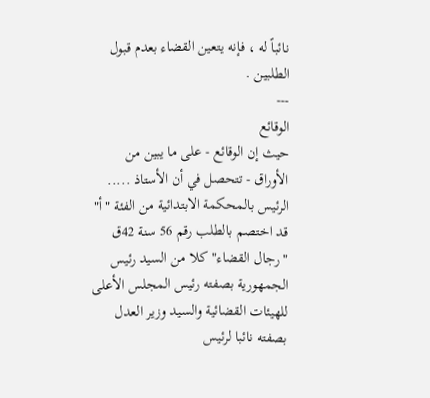نائباً له ، فإنه يتعين القضاء بعدم قبول الطلبين .
---
الوقائع
حيث إن الوقائع - على ما يبين من الأوراق - تتحصل في أن الأستاذ ..... الرئيس بالمحكمة الابتدائية من الفئة "أ" قد اختصم بالطلب رقم 56 سنة 42ق "رجال القضاء" كلا من السيد رئيس الجمهورية بصفته رئيس المجلس الأعلى للهيئات القضائية والسيد وزير العدل بصفته نائبا لرئيس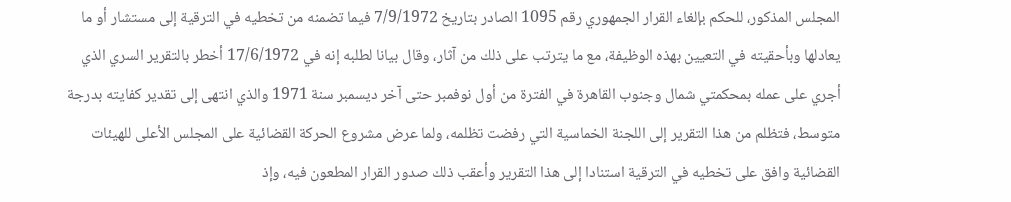المجلس المذكور، للحكم بإلغاء القرار الجمهوري رقم 1095 الصادر بتاريخ 7/9/1972 فيما تضمنه من تخطيه في الترقية إلى مستشار أو ما يعادلها وبأحقيته في التعيين بهذه الوظيفة، مع ما يترتب على ذلك من آثار، وقال بيانا لطلبه إنه في 17/6/1972 أخطر بالتقرير السري الذي أجري على عمله بمحكمتي شمال وجنوب القاهرة في الفترة من أول نوفمبر حتى آخر ديسمبر سنة 1971 والذي انتهى إلى تقدير كفايته بدرجة متوسط، فتظلم من هذا التقرير إلى اللجنة الخماسية التي رفضت تظلمه، ولما عرض مشروع الحركة القضائية على المجلس الأعلى للهيئات القضائية وافق على تخطيه في الترقية استنادا إلى هذا التقرير وأعقب ذلك صدور القرار المطعون فيه، وإذ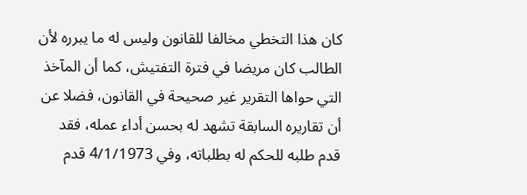كان هذا التخطي مخالفا للقانون وليس له ما يبرره لأن الطالب كان مريضا في فترة التفتيش، كما أن المآخذ التي حواها التقرير غير صحيحة في القانون، فضلا عن أن تقاريره السابقة تشهد له بحسن أداء عمله، فقد قدم طلبه للحكم له بطلباته، وفي 4/1/1973 قدم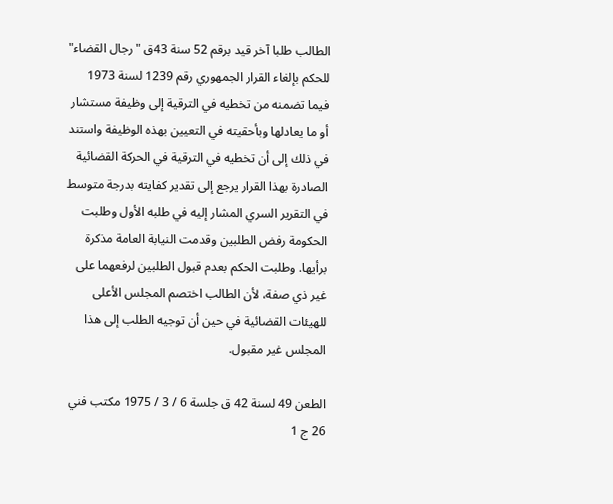الطالب طلبا آخر قيد برقم 52 سنة 43ق "رجال القضاء" للحكم بإلغاء القرار الجمهوري رقم 1239 لسنة 1973 فيما تضمنه من تخطيه في الترقية إلى وظيفة مستشار أو ما يعادلها وبأحقيته في التعيين بهذه الوظيفة واستند في ذلك إلى أن تخطيه في الترقية في الحركة القضائية الصادرة بهذا القرار يرجع إلى تقدير كفايته بدرجة متوسط في التقرير السري المشار إليه في طلبه الأول وطلبت الحكومة رفض الطلبين وقدمت النيابة العامة مذكرة برأيها. وطلبت الحكم بعدم قبول الطلبين لرفعهما على غير ذي صفة، لأن الطالب اختصم المجلس الأعلى للهيئات القضائية في حين أن توجيه الطلب إلى هذا المجلس غير مقبول.

الطعن 49 لسنة 42 ق جلسة 6 / 3 / 1975 مكتب فني 26 ج 1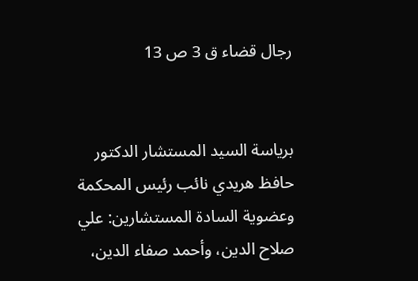رجال قضاء ق 3 ص 13


برياسة السيد المستشار الدكتور حافظ هريدي نائب رئيس المحكمة وعضوية السادة المستشارين: علي صلاح الدين، وأحمد صفاء الدين،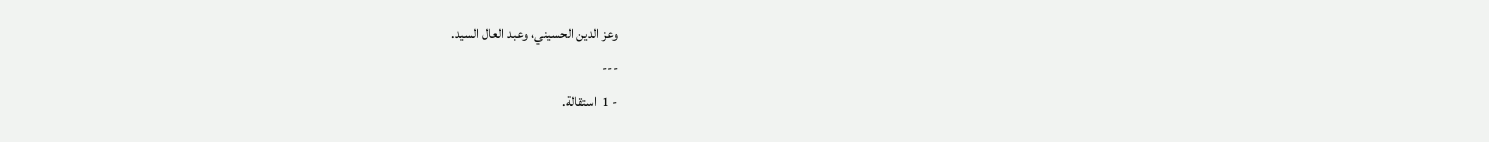وعز الدين الحسيني، وعبد العال السيد.
---
- 1  استقالة.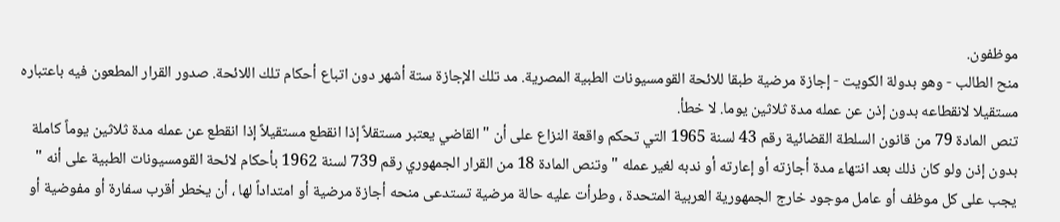موظفون.
منح الطالب - وهو بدولة الكويت - إجازة مرضية طبقا للائحة القومسيونات الطبية المصرية. مد تلك الإجازة ستة أشهر دون اتباع أحكام تلك اللائحة. صدور القرار المطعون فيه باعتباره مستقيلا لانقطاعه بدون إذن عن عمله مدة ثلاثين يوما. لا خطأ.
تنص المادة 79 من قانون السلطة القضائية رقم 43 لسنة 1965 التي تحكم واقعة النزاع على أن " القاضي يعتبر مستقلاً إذا انقطع مستقيلاً إذا انقطع عن عمله مدة ثلاثين يوماً كاملة بدون إذن ولو كان ذلك بعد انتهاء مدة أجازته أو إعارته أو ندبه لغير عمله " وتنص المادة 18 من القرار الجمهوري رقم 739 لسنة 1962 بأحكام لائحة القومسيونات الطبية على أنه " يجب على كل موظف أو عامل موجود خارج الجمهورية العربية المتحدة ، وطرأت عليه حالة مرضية تستدعى منحه أجازة مرضية أو امتداداً لها ، أن يخطر أقرب سفارة أو مفوضية أو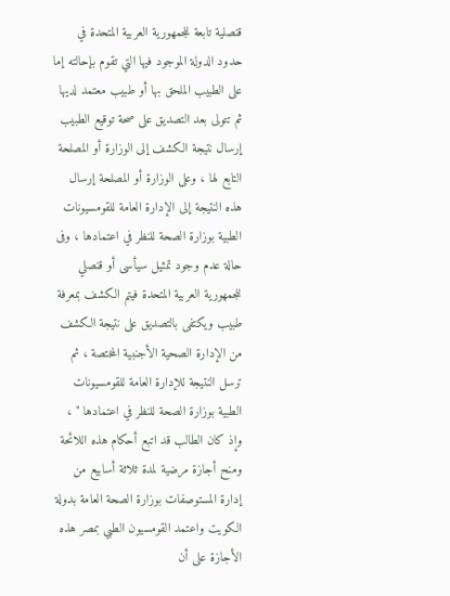قنصلية تابعة للجمهورية العربية المتحدة في حدود الدولة الموجود فيها التي تقوم بإحالته إما على الطبيب الملحق بها أو طبيب معتمد لديها ثم تتولى بعد التصديق على صحة توقيع الطبيب إرسال نتيجة الكشف إلى الوزارة أو المصلحة التابع لها ، وعلى الوزارة أو المصلحة إرسال هذه النتيجة إلى الإدارة العامة للقومسيونات الطبية بوزارة الصحة للنظر في اعتمادها ، وفى حالة عدم وجود تمثيل سيأسى أو قنصلي للجمهورية العربية المتحدة فيتم الكشف بمعرفة طبيب ويكتفى بالتصديق على نتيجة الكشف من الإدارة الصحية الأجنبية المختصة ، ثم ترسل النتيجة للإدارة العامة للقومسيونات الطبية بوزارة الصحة للنظر في اعتمادها " ، وإذ كان الطالب قد اتبع أحكام هذه اللائحة ومنح أجازة مرضية لمدة ثلاثة أسابيع من إدارة المستوصفات بوزارة الصحة العامة بدولة الكويت واعتمد القومسيون الطبي بمصر هذه الأجازة على أن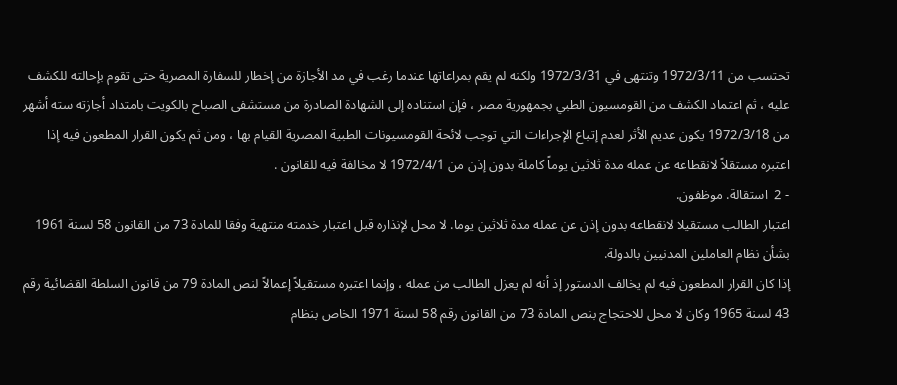تحتسب من 1972/3/11 وتنتهى في 1972/3/31 ولكنه لم يقم بمراعاتها عندما رغب في مد الأجازة من إخطار للسفارة المصرية حتى تقوم بإحالته للكشف عليه ، ثم اعتماد الكشف من القومسيون الطبي بجمهورية مصر ، فإن استناده إلى الشهادة الصادرة من مستشفى الصباح بالكويت بامتداد أجازته سته أشهر من 1972/3/18 يكون عديم الأثر لعدم إتباع الإجراءات التي توجب لائحة القومسيونات الطبية المصرية القيام بها ، ومن ثم يكون القرار المطعون فيه إذا اعتبره مستقلاً لانقطاعه عن عمله مدة ثلاثين يوماً كاملة بدون إذن من 1972/4/1 لا مخالفة فيه للقانون .
- 2  استقالة. موظفون.
اعتبار الطالب مستقيلا لانقطاعه بدون إذن عن عمله مدة ثلاثين يوما. لا محل لإنذاره قبل اعتبار خدمته منتهية وفقا للمادة 73 من القانون 58 لسنة 1961 بشأن نظام العاملين المدنيين بالدولة.
إذا كان القرار المطعون فيه لم يخالف الدستور إذ أنه لم يعزل الطالب من عمله ، وإنما اعتبره مستقيلاً إعمالاً لنص المادة 79 من قانون السلطة القضائية رقم 43 لسنة 1965 وكان لا محل للاحتجاج بنص المادة 73 من القانون رقم 58 لسنة 1971 الخاص بنظام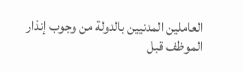العاملين المدنيين بالدولة من وجوب إنذار الموظف قبل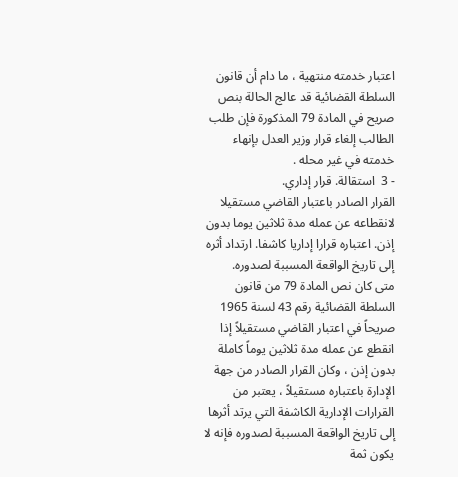اعتبار خدمته منتهية ، ما دام أن قانون السلطة القضائية قد عالج الحالة بنص صريح في المادة 79 المذكورة فإن طلب الطالب إلغاء قرار وزير العدل بإنهاء خدمته في غير محله .
- 3  استقالة. قرار إداري.
القرار الصادر باعتبار القاضي مستقيلا لانقطاعه عن عمله مدة ثلاثين يوما بدون إذن. اعتباره قرارا إداريا كاشفا. ارتداد أثره إلى تاريخ الواقعة المسببة لصدوره.
متى كان نص المادة 79 من قانون السلطة القضائية رقم 43 لسنة 1965 صريحاً في اعتبار القاضي مستقيلاً إذا انقطع عن عمله مدة ثلاثين يوماً كاملة بدون إذن ، وكان القرار الصادر من جهة الإدارة باعتباره مستقيلاً ، يعتبر من القرارات الإدارية الكاشفة التي يرتد أثرها إلى تاريخ الواقعة المسببة لصدوره فإنه لا يكون ثمة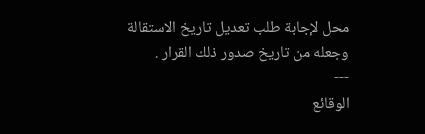محل لإجابة طلب تعديل تاريخ الاستقالة وجعله من تاريخ صدور ذلك القرار .
---
الوقائع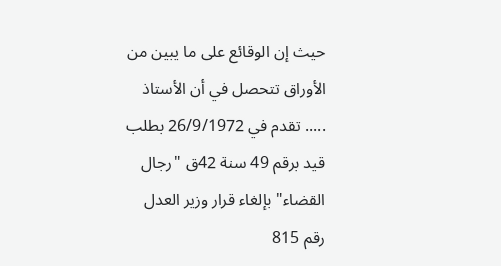حيث إن الوقائع على ما يبين من الأوراق تتحصل في أن الأستاذ ..... تقدم في 26/9/1972 بطلب قيد برقم 49 سنة 42ق "رجال القضاء" بإلغاء قرار وزير العدل رقم 815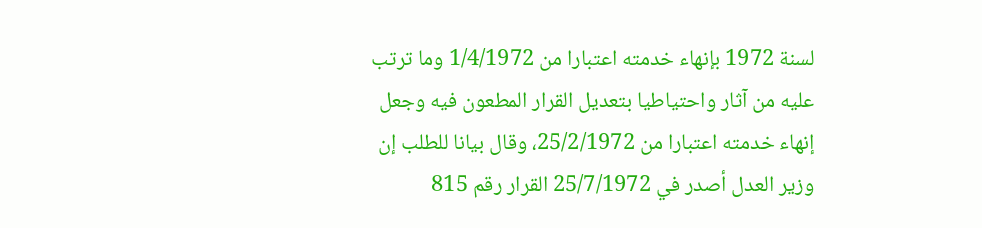لسنة 1972 بإنهاء خدمته اعتبارا من 1/4/1972 وما ترتب عليه من آثار واحتياطيا بتعديل القرار المطعون فيه وجعل إنهاء خدمته اعتبارا من 25/2/1972، وقال بيانا للطلب إن وزير العدل أصدر في 25/7/1972 القرار رقم 815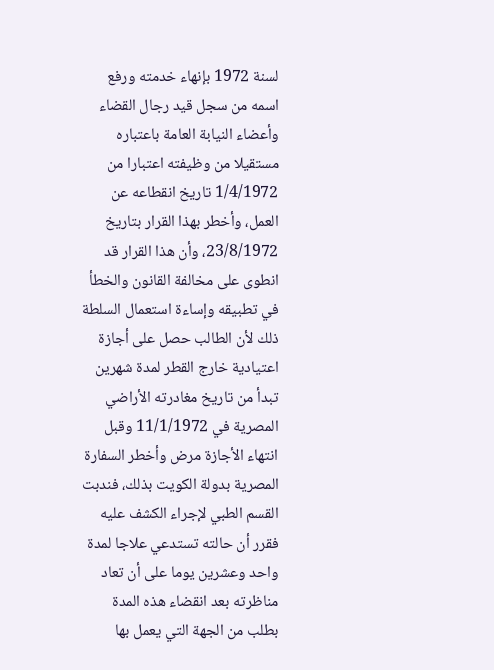لسنة 1972 بإنهاء خدمته ورفع اسمه من سجل قيد رجال القضاء وأعضاء النيابة العامة باعتباره مستقيلا من وظيفته اعتبارا من 1/4/1972 تاريخ انقطاعه عن العمل، وأخطر بهذا القرار بتاريخ 23/8/1972، وأن هذا القرار قد انطوى على مخالفة القانون والخطأ في تطبيقه وإساءة استعمال السلطة ذلك لأن الطالب حصل على أجازة اعتيادية خارج القطر لمدة شهرين تبدأ من تاريخ مغادرته الأراضي المصرية في 11/1/1972 وقبل انتهاء الأجازة مرض وأخطر السفارة المصرية بدولة الكويت بذلك، فندبت القسم الطبي لإجراء الكشف عليه فقرر أن حالته تستدعي علاجا لمدة واحد وعشرين يوما على أن تعاد مناظرته بعد انقضاء هذه المدة بطلب من الجهة التي يعمل بها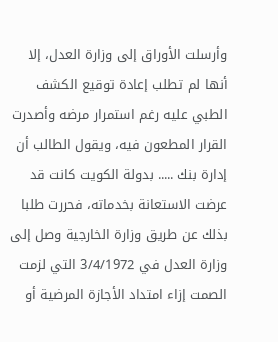وأرسلت الأوراق إلى وزارة العدل، إلا أنها لم تطلب إعادة توقيع الكشف الطبي عليه رغم استمرار مرضه وأصدرت القرار المطعون فيه، ويقول الطالب أن إدارة بنك ..... بدولة الكويت كانت قد عرضت الاستعانة بخدماته، فحررت طلبا بذلك عن طريق وزارة الخارجية وصل إلى وزارة العدل في 3/4/1972 التي لزمت الصمت إزاء امتداد الأجازة المرضية أو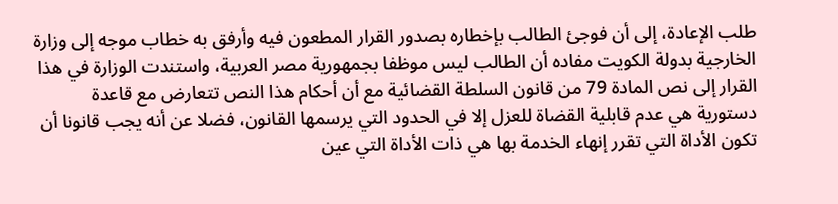طلب الإعادة، إلى أن فوجئ الطالب بإخطاره بصدور القرار المطعون فيه وأرفق به خطاب موجه إلى وزارة الخارجية بدولة الكويت مفاده أن الطالب ليس موظفا بجمهورية مصر العربية، واستندت الوزارة في هذا القرار إلى نص المادة 79 من قانون السلطة القضائية مع أن أحكام هذا النص تتعارض مع قاعدة دستورية هي عدم قابلية القضاة للعزل إلا في الحدود التي يرسمها القانون، فضلا عن أنه يجب قانونا أن تكون الأداة التي تقرر إنهاء الخدمة بها هي ذات الأداة التي عين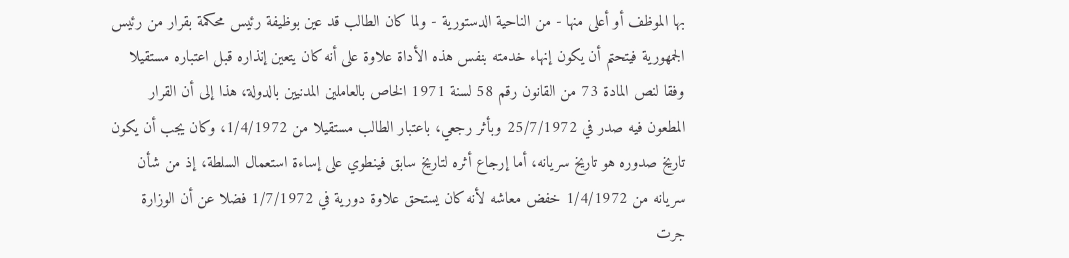بها الموظف أو أعلى منها - من الناحية الدستورية - ولما كان الطالب قد عين بوظيفة رئيس محكمة بقرار من رئيس الجمهورية فيتحتم أن يكون إنهاء خدمته بنفس هذه الأداة علاوة على أنه كان يتعين إنذاره قبل اعتباره مستقيلا وفقا لنص المادة 73 من القانون رقم 58 لسنة 1971 الخاص بالعاملين المدنيين بالدولة، هذا إلى أن القرار المطعون فيه صدر في 25/7/1972 وبأثر رجعي، باعتبار الطالب مستقيلا من 1/4/1972، وكان يجب أن يكون تاريخ صدوره هو تاريخ سريانه، أما إرجاع أثره لتاريخ سابق فينطوي على إساءة استعمال السلطة، إذ من شأن سريانه من 1/4/1972 خفض معاشه لأنه كان يستحق علاوة دورية في 1/7/1972 فضلا عن أن الوزارة جرت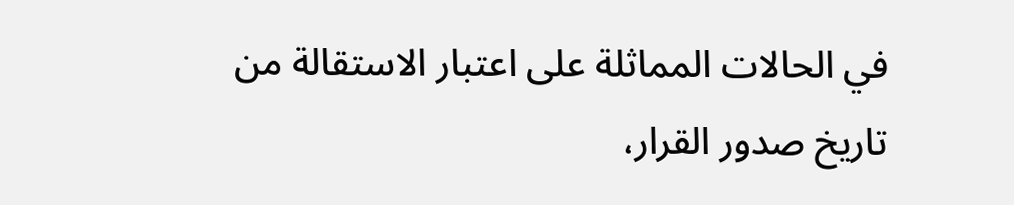في الحالات المماثلة على اعتبار الاستقالة من تاريخ صدور القرار،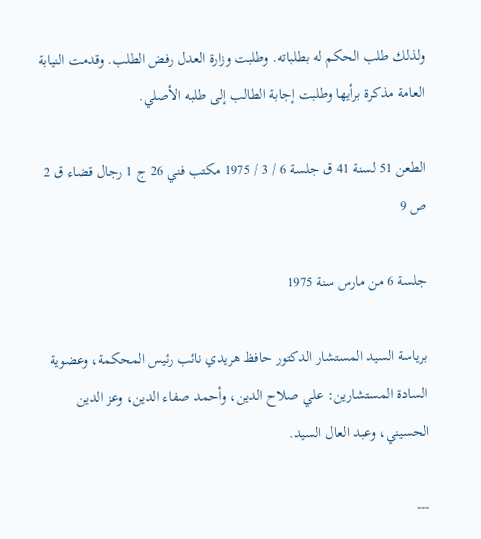ولذلك طلب الحكم له بطلباته. وطلبت وزارة العدل رفض الطلب. وقدمت النيابة العامة مذكرة برأيها وطلبت إجابة الطالب إلى طلبه الأصلي.

الطعن 51 لسنة 41 ق جلسة 6 / 3 / 1975 مكتب فني 26 ج 1 رجال قضاء ق 2 ص 9

جلسة 6 من مارس سنة 1975

برياسة السيد المستشار الدكتور حافظ هريدي نائب رئيس المحكمة، وعضوية السادة المستشارين: علي صلاح الدين، وأحمد صفاء الدين، وعز الدين الحسيني، وعبد العال السيد.

---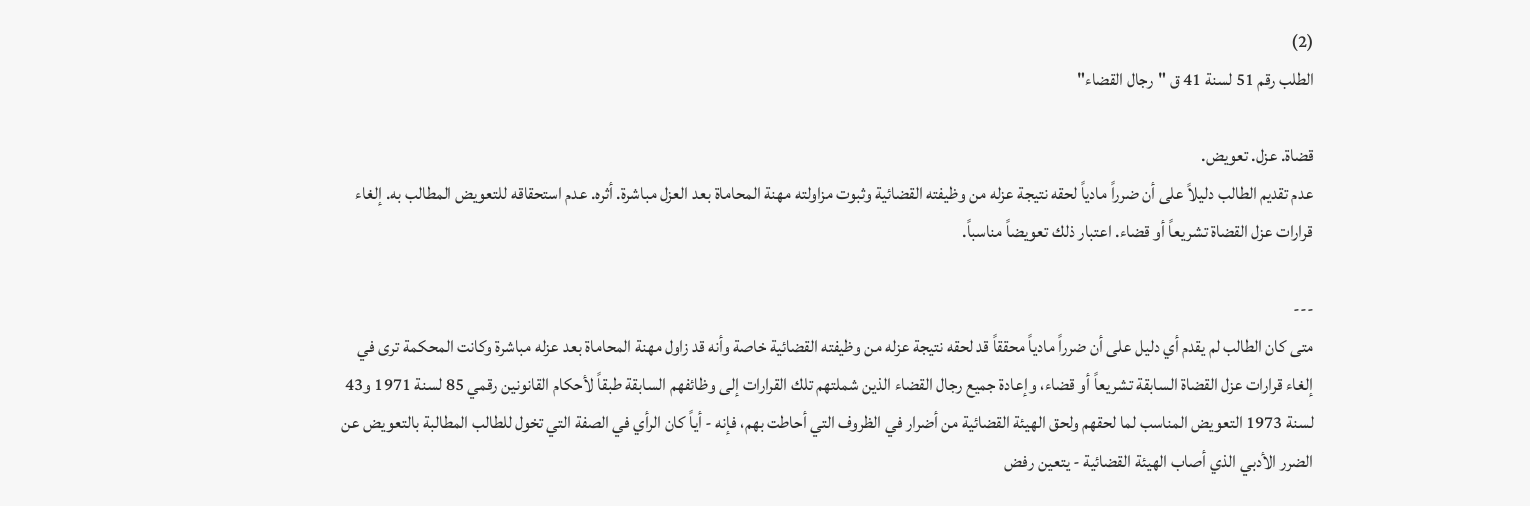(2)
الطلب رقم 51 لسنة 41 ق "رجال القضاء"

قضاة. عزل. تعويض.
عدم تقديم الطالب دليلاً على أن ضرراً مادياً لحقه نتيجة عزله من وظيفته القضائية وثبوت مزاولته مهنة المحاماة بعد العزل مباشرة. أثره. عدم استحقاقه للتعويض المطالب به. إلغاء قرارات عزل القضاة تشريعاً أو قضاء. اعتبار ذلك تعويضاً مناسباً.

---
متى كان الطالب لم يقدم أي دليل على أن ضرراً مادياً محققاً قد لحقه نتيجة عزله من وظيفته القضائية خاصة وأنه قد زاول مهنة المحاماة بعد عزله مباشرة وكانت المحكمة ترى في إلغاء قرارات عزل القضاة السابقة تشريعاً أو قضاء، وإعادة جميع رجال القضاء الذين شملتهم تلك القرارات إلى وظائفهم السابقة طبقاً لأحكام القانونين رقمي 85 لسنة 1971 و43 لسنة 1973 التعويض المناسب لما لحقهم ولحق الهيئة القضائية من أضرار في الظروف التي أحاطت بهم، فإنه - أياً كان الرأي في الصفة التي تخول للطالب المطالبة بالتعويض عن الضرر الأدبي الذي أصاب الهيئة القضائية - يتعين رفض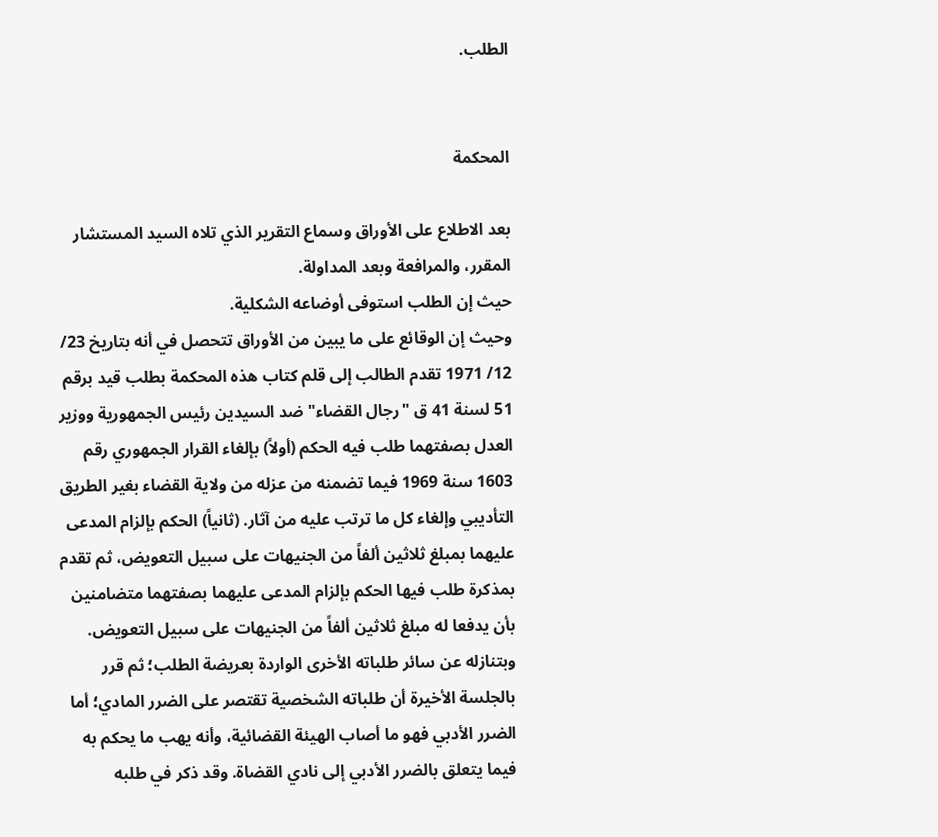الطلب.


المحكمة

بعد الاطلاع على الأوراق وسماع التقرير الذي تلاه السيد المستشار المقرر، والمرافعة وبعد المداولة.
حيث إن الطلب استوفى أوضاعه الشكلية.
وحيث إن الوقائع على ما يبين من الأوراق تتحصل في أنه بتاريخ 23/ 12/ 1971 تقدم الطالب إلى قلم كتاب هذه المحكمة بطلب قيد برقم 51 لسنة 41 ق "رجال القضاء" ضد السيدين رئيس الجمهورية ووزير العدل بصفتهما طلب فيه الحكم (أولاً) بإلغاء القرار الجمهوري رقم 1603 سنة 1969 فيما تضمنه من عزله من ولاية القضاء بغير الطريق التأديبي وإلغاء كل ما ترتب عليه من آثار. (ثانياً) الحكم بإلزام المدعى عليهما بمبلغ ثلاثين ألفاً من الجنيهات على سبيل التعويض، ثم تقدم بمذكرة طلب فيها الحكم بإلزام المدعى عليهما بصفتهما متضامنين بأن يدفعا له مبلغ ثلاثين ألفاً من الجنيهات على سبيل التعويض. وبتنازله عن سائر طلباته الأخرى الواردة بعريضة الطلب؛ ثم قرر بالجلسة الأخيرة أن طلباته الشخصية تقتصر على الضرر المادي؛ أما الضرر الأدبي فهو ما أصاب الهيئة القضائية، وأنه يهب ما يحكم به فيما يتعلق بالضرر الأدبي إلى نادي القضاة. وقد ذكر في طلبه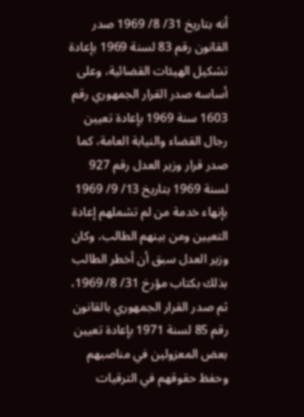أنه بتاريخ 31/ 8/ 1969 صدر القانون رقم 83 لسنة 1969 بإعادة تشكيل الهيئات القضائية، وعلى أساسه صدر القرار الجمهوري رقم 1603 سنة 1969 بإعادة تعيين رجال القضاء والنيابة العامة، كما صدر قرار وزير العدل رقم 927 لسنة 1969 بتاريخ 13/ 9/ 1969 بإنهاء خدمة من لم تشملهم إعادة التعيين ومن بينهم الطالب، وكان وزير العدل سبق أن أخطر الطالب بذلك بكتاب مؤرخ 31/ 8/ 1969، ثم صدر القرار الجمهوري بالقانون رقم 85 لسنة 1971 بإعادة تعيين بعض المعزولين في مناصبهم وحفظ حقوقهم في الترقيات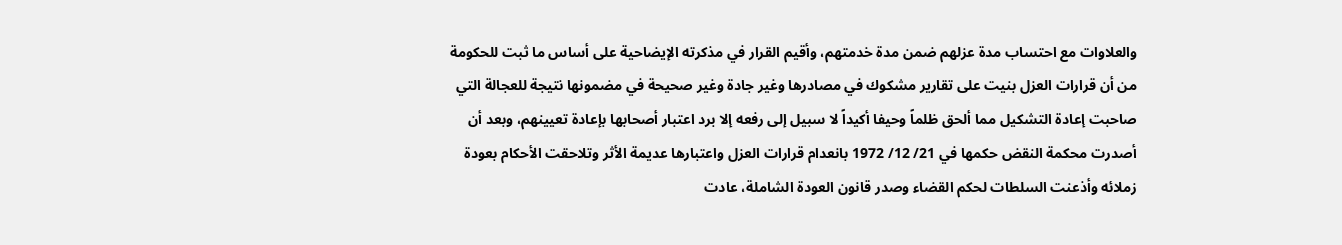والعلاوات مع احتساب مدة عزلهم ضمن مدة خدمتهم، وأقيم القرار في مذكرته الإيضاحية على أساس ما ثبت للحكومة من أن قرارات العزل بنيت على تقارير مشكوك في مصادرها وغير جادة وغير صحيحة في مضمونها نتيجة للعجالة التي صاحبت إعادة التشكيل مما ألحق ظلماً وحيفا أكيداً لا سبيل إلى رفعه إلا برد اعتبار أصحابها بإعادة تعيينهم، وبعد أن أصدرت محكمة النقض حكمها في 21/ 12/ 1972 بانعدام قرارات العزل واعتبارها عديمة الأثر وتلاحقت الأحكام بعودة زملائه وأذعنت السلطات لحكم القضاء وصدر قانون العودة الشاملة، عادت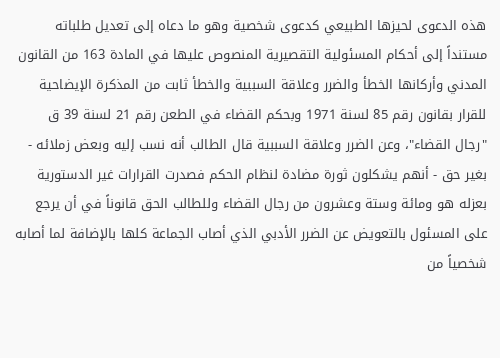هذه الدعوى لحيزها الطبيعي كدعوى شخصية وهو ما دعاه إلى تعديل طلباته مستنداً إلى أحكام المسئولية التقصيرية المنصوص عليها في المادة 163 من القانون المدني وأركانها الخطأ والضرر وعلاقة السببية والخطأ ثابت من المذكرة الإيضاحية للقرار بقانون رقم 85 لسنة 1971 وبحكم القضاء في الطعن رقم 21 لسنة 39 ق "رجال القضاء"، وعن الضرر وعلاقة السببية قال الطالب أنه نسب إليه وبعض زملائه - بغير حق - أنهم يشكلون ثورة مضادة لنظام الحكم فصدرت القرارات غير الدستورية بعزله هو ومائة وستة وعشرون من رجال القضاء وللطالب الحق قانوناً في أن يرجع على المسئول بالتعويض عن الضرر الأدبي الذي أصاب الجماعة كلها بالإضافة لما أصابه شخصياً من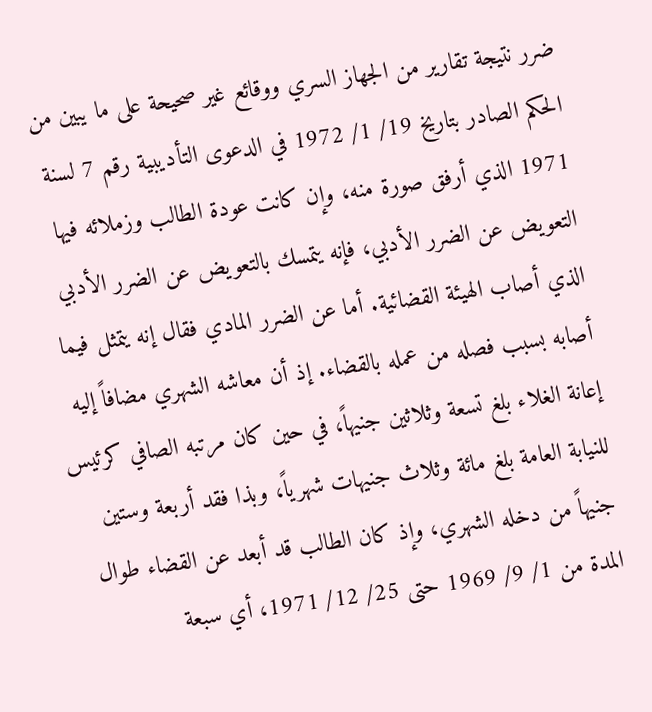ضرر نتيجة تقارير من الجهاز السري ووقائع غير صحيحة على ما يبين من الحكم الصادر بتاريخ 19/ 1/ 1972 في الدعوى التأديبية رقم 7 لسنة 1971 الذي أرفق صورة منه، وإن كانت عودة الطالب وزملائه فيها التعويض عن الضرر الأدبي، فإنه يتمسك بالتعويض عن الضرر الأدبي الذي أصاب الهيئة القضائية. أما عن الضرر المادي فقال إنه يتمثل فيما أصابه بسبب فصله من عمله بالقضاء. إذ أن معاشه الشهري مضافاً إليه إعانة الغلاء بلغ تسعة وثلاثين جنيهاً، في حين كان مرتبه الصافي كرئيس للنيابة العامة بلغ مائة وثلاث جنيهات شهرياً، وبذا فقد أربعة وستين جنيهاً من دخله الشهري، وإذ كان الطالب قد أبعد عن القضاء طوال المدة من 1/ 9/ 1969 حتى 25/ 12/ 1971، أي سبعة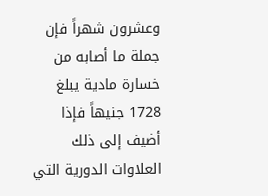وعشرون شهراً فإن جملة ما أصابه من خسارة مادية يبلغ 1728 جنيهاً فإذا أضيف إلى ذلك العلاوات الدورية التي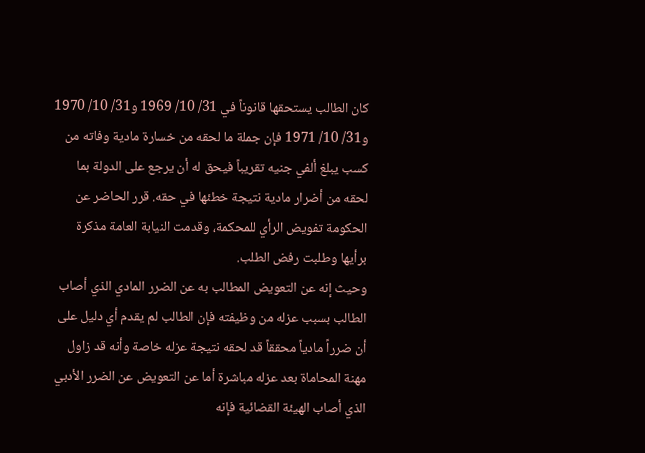كان الطالب يستحقها قانوناً في 31/ 10/ 1969 و31/ 10/ 1970 و31/ 10/ 1971 فإن جملة ما لحقه من خسارة مادية وفاته من كسب يبلغ ألفي جنيه تقريباً فيحق له أن يرجع على الدولة بما لحقه من أضرار مادية نتيجة خطئها في حقه. قرر الحاضر عن الحكومة تفويض الرأي للمحكمة، وقدمت النيابة العامة مذكرة برأيها وطلبت رفض الطلب.
وحيث إنه عن التعويض المطالب به عن الضرر المادي الذي أصاب الطالب بسبب عزله من وظيفته فإن الطالب لم يقدم أي دليل على أن ضرراً مادياً محققاً قد لحقه نتيجة عزله خاصة وأنه قد زاول مهنة المحاماة بعد عزله مباشرة أما عن التعويض عن الضرر الأدبي الذي أصاب الهيئة القضائية فإنه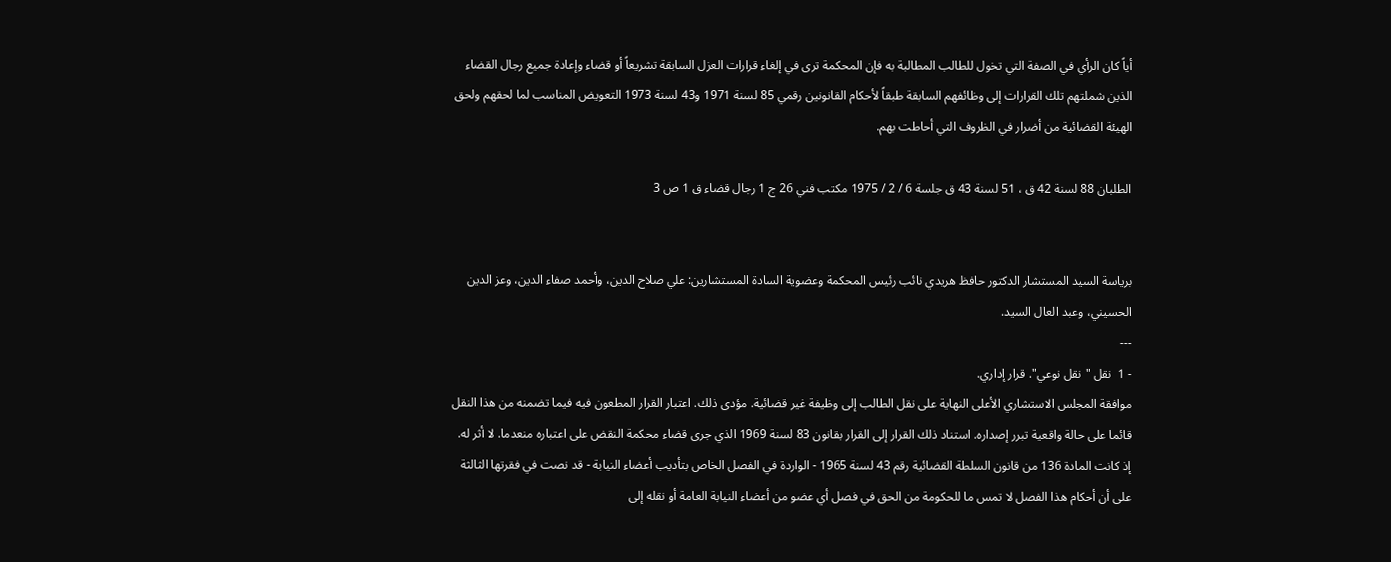أياً كان الرأي في الصفة التي تخول للطالب المطالبة به فإن المحكمة ترى في إلغاء قرارات العزل السابقة تشريعاً أو قضاء وإعادة جميع رجال القضاء الذين شملتهم تلك القرارات إلى وظائفهم السابقة طبقاً لأحكام القانونين رقمي 85 لسنة 1971 و43 لسنة 1973 التعويض المناسب لما لحقهم ولحق الهيئة القضائية من أضرار في الظروف التي أحاطت بهم.

الطلبان 88 لسنة 42 ق ، 51 لسنة 43 ق جلسة 6 / 2 / 1975 مكتب فني 26 ج 1 رجال قضاء ق 1 ص 3


برياسة السيد المستشار الدكتور حافظ هريدي نائب رئيس المحكمة وعضوية السادة المستشارين: علي صلاح الدين، وأحمد صفاء الدين، وعز الدين الحسيني، وعبد العال السيد.
---
- 1  نقل "نقل نوعي". قرار إداري.
موافقة المجلس الاستشاري الأعلى النهاية على نقل الطالب إلى وظيفة غير قضائية. مؤدى ذلك. اعتبار القرار المطعون فيه فيما تضمنه من هذا النقل قائما على حالة واقعية تبرر إصداره. استناد ذلك القرار إلى القرار بقانون 83 لسنة 1969 الذي جرى قضاء محكمة النقض على اعتباره منعدما. لا أثر له.
إذ كانت المادة 136 من قانون السلطة القضائية رقم 43 لسنة 1965 - الواردة في الفصل الخاص بتأديب أعضاء النيابة - قد نصت في فقرتها الثالثة على أن أحكام هذا الفصل لا تمس ما للحكومة من الحق في فصل أي عضو من أعضاء النيابة العامة أو نقله إلى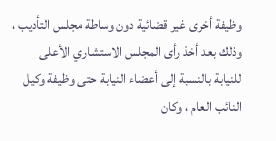وظيفة أخرى غير قضائية دون وساطة مجلس التأديب ، وذلك بعد أخذ رأى المجلس الاستشاري الأعلى للنيابة بالنسبة إلى أعضاء النيابة حتى وظيفة وكيل النائب العام ، وكان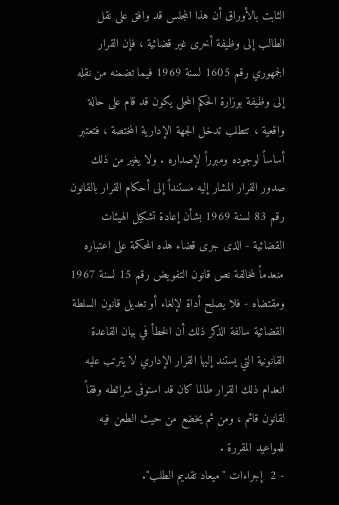الثابت بالأوراق أن هذا المجلس قد وافق على نقل الطالب إلى وظيفة أخرى غير قضائية ، فإن القرار الجمهوري رقم 1605 لسنة 1969 فيما تضمنه من نقله إلى وظيفة بوزارة الحكم المحلى يكون قد قام على حالة واقعية ، تتطلب تدخل الجهة الإدارية المختصة ، فتعتبر أساساً لوجوده ومبرراً لإصداره . ولا يغير من ذلك صدور القرار المشار إليه مستنداً إلى أحكام القرار بالقانون رقم 83 لسنة 1969 بشأن إعادة تشكيل الهيئات القضائية - الذى جرى قضاء هذه المحكمة على اعتباره منعدماً لمخالفة نص قانون التفويض رقم 15 لسنة 1967 ومقتضاه - فلا يصلح أداة لإلغاء أو تعديل قانون السلطة القضائية سالفة الذكر ذلك أن الخطأ في بيان القاعدة القانونية التي يستند إليها القرار الإداري لا يترتب عليه انعدام ذلك القرار طالما كان قد استوفى شرائطه وفقاً لقانون قائم ، ومن ثم يخضع من حيث الطعن فيه للمواعيد المقررة .
- 2  إجراءات "ميعاد تقديم الطلب".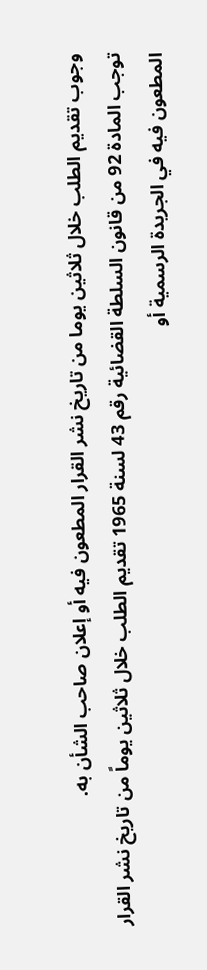وجوب تقديم الطلب خلال ثلاثين يوما من تاريخ نشر القرار المطعون فيه أو إعلان صاحب الشأن به.
توجب المادة 92 من قانون السلطة القضائية رقم 43 لسنة 1965 تقديم الطلب خلال ثلاثين يوماً من تاريخ نشر القرار المطعون فيه في الجريدة الرسمية أو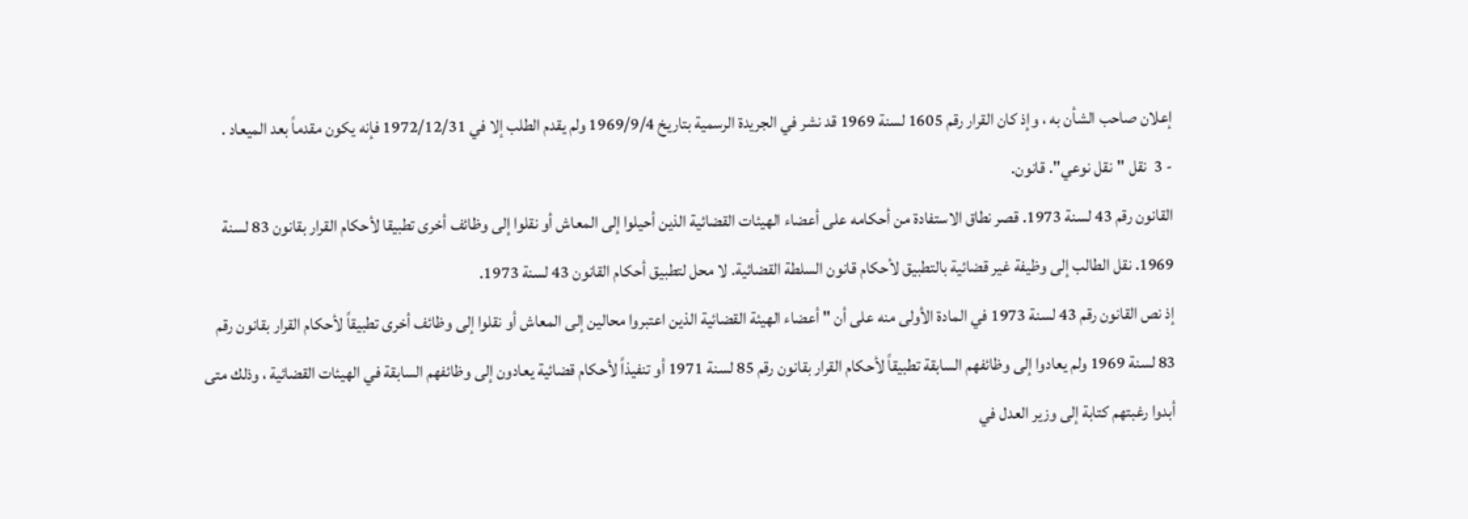إعلان صاحب الشأن به ، وإذ كان القرار رقم 1605 لسنة 1969 قد نشر في الجريدة الرسمية بتاريخ 1969/9/4 ولم يقدم الطلب إلا في 1972/12/31 فإنه يكون مقدماً بعد الميعاد .
- 3  نقل "نقل نوعي". قانون.
القانون رقم 43 لسنة 1973. قصر نطاق الاستفادة من أحكامه على أعضاء الهيئات القضائية الذين أحيلوا إلى المعاش أو نقلوا إلى وظائف أخرى تطبيقا لأحكام القرار بقانون 83 لسنة 1969. نقل الطالب إلى وظيفة غير قضائية بالتطبيق لأحكام قانون السلطة القضائية. لا محل لتطبيق أحكام القانون 43 لسنة 1973.
إذ نص القانون رقم 43 لسنة 1973 في المادة الأولى منه على أن " أعضاء الهيئة القضائية الذين اعتبروا محالين إلى المعاش أو نقلوا إلى وظائف أخرى تطبيقاً لأحكام القرار بقانون رقم 83 لسنة 1969 ولم يعادوا إلى وظائفهم السابقة تطبيقاً لأحكام القرار بقانون رقم 85 لسنة 1971 أو تنفيذاً لأحكام قضائية يعادون إلى وظائفهم السابقة في الهيئات القضائية ، وذلك متى أبدوا رغبتهم كتابة إلى وزير العدل في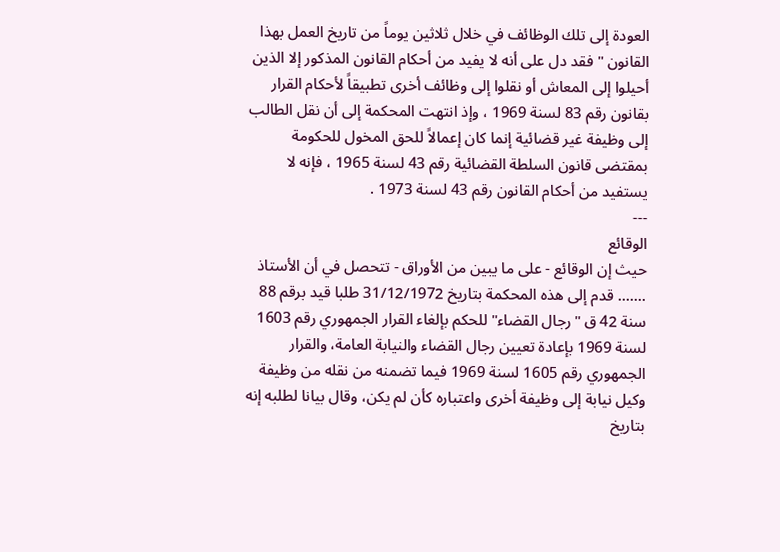العودة إلى تلك الوظائف في خلال ثلاثين يوماً من تاريخ العمل بهذا القانون " فقد دل على أنه لا يفيد من أحكام القانون المذكور إلا الذين أحيلوا إلى المعاش أو نقلوا إلى وظائف أخرى تطبيقاً لأحكام القرار بقانون رقم 83 لسنة 1969 ، وإذ انتهت المحكمة إلى أن نقل الطالب إلى وظيفة غير قضائية إنما كان إعمالاً للحق المخول للحكومة بمقتضى قانون السلطة القضائية رقم 43 لسنة 1965 ، فإنه لا يستفيد من أحكام القانون رقم 43 لسنة 1973 .
---
الوقائع
حيث إن الوقائع - على ما يبين من الأوراق - تتحصل في أن الأستاذ ....... قدم إلى هذه المحكمة بتاريخ 31/12/1972 طلبا قيد برقم 88 سنة 42 ق "رجال القضاء" للحكم بإلغاء القرار الجمهوري رقم 1603 لسنة 1969 بإعادة تعيين رجال القضاء والنيابة العامة، والقرار الجمهوري رقم 1605 لسنة 1969 فيما تضمنه من نقله من وظيفة وكيل نيابة إلى وظيفة أخرى واعتباره كأن لم يكن، وقال بيانا لطلبه إنه بتاريخ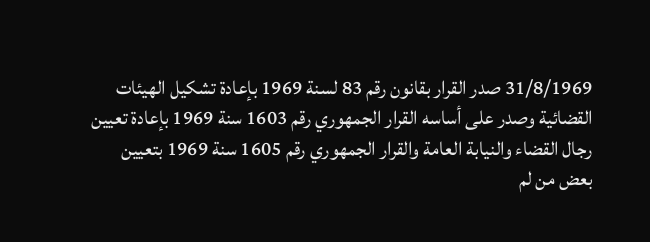31/8/1969 صدر القرار بقانون رقم 83 لسنة 1969 بإعادة تشكيل الهيئات القضائية وصدر على أساسه القرار الجمهوري رقم 1603 سنة 1969 بإعادة تعيين رجال القضاء والنيابة العامة والقرار الجمهوري رقم 1605 سنة 1969 بتعيين بعض من لم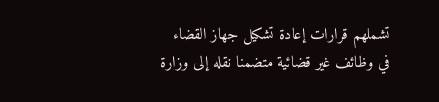تشملهم قرارات إعادة تشكيل جهاز القضاء في وظائف غير قضائية متضمنا نقله إلى وزارة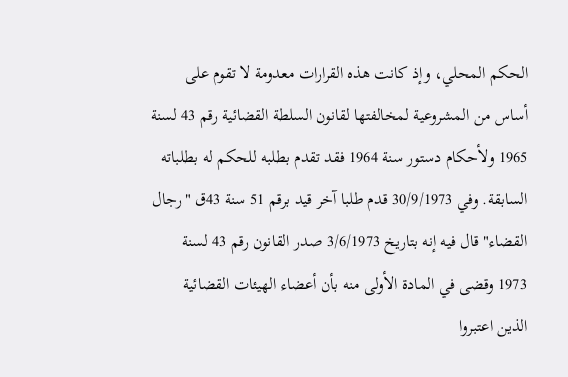الحكم المحلي، وإذ كانت هذه القرارات معدومة لا تقوم على أساس من المشروعية لمخالفتها لقانون السلطة القضائية رقم 43 لسنة 1965 ولأحكام دستور سنة 1964 فقد تقدم بطلبه للحكم له بطلباته السابقة. وفي 30/9/1973 قدم طلبا آخر قيد برقم 51 سنة 43ق "رجال القضاء" قال فيه إنه بتاريخ 3/6/1973 صدر القانون رقم 43 لسنة 1973 وقضى في المادة الأولى منه بأن أعضاء الهيئات القضائية الذين اعتبروا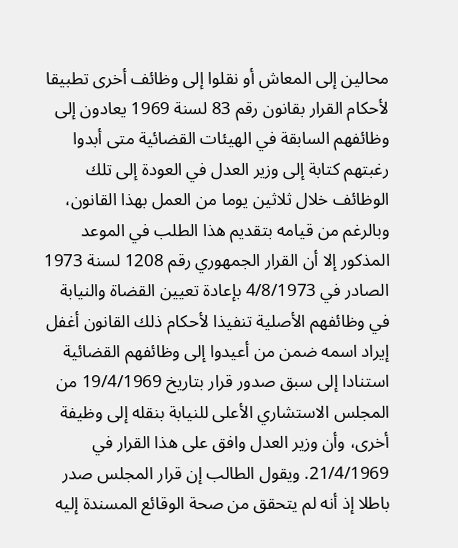محالين إلى المعاش أو نقلوا إلى وظائف أخرى تطبيقا لأحكام القرار بقانون رقم 83 لسنة 1969 يعادون إلى وظائفهم السابقة في الهيئات القضائية متى أبدوا رغبتهم كتابة إلى وزير العدل في العودة إلى تلك الوظائف خلال ثلاثين يوما من العمل بهذا القانون، وبالرغم من قيامه بتقديم هذا الطلب في الموعد المذكور إلا أن القرار الجمهوري رقم 1208 لسنة 1973 الصادر في 4/8/1973 بإعادة تعيين القضاة والنيابة في وظائفهم الأصلية تنفيذا لأحكام ذلك القانون أغفل إيراد اسمه ضمن من أعيدوا إلى وظائفهم القضائية استنادا إلى سبق صدور قرار بتاريخ 19/4/1969 من المجلس الاستشاري الأعلى للنيابة بنقله إلى وظيفة أخرى، وأن وزير العدل وافق على هذا القرار في 21/4/1969. ويقول الطالب إن قرار المجلس صدر باطلا إذ أنه لم يتحقق من صحة الوقائع المسندة إليه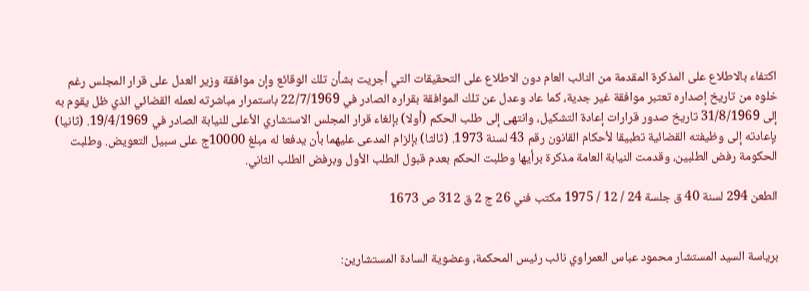اكتفاء بالاطلاع على المذكرة المقدمة من النائب العام دون الاطلاع على التحقيقات التي أجريت بشأن تلك الوقائع وإن موافقة وزير العدل على قرار المجلس رغم خلوه من تاريخ إصداره تعتبر موافقة غير جدية، كما عاد وعدل عن تلك الموافقة بقراره الصادر في 22/7/1969 باستمرار مباشرته لعمله القضائي الذي ظل يقوم به إلى 31/8/1969 تاريخ صدور قرارات إعادة التشكيل، وانتهى إلى طلب الحكم (أولا) بإلغاء قرار المجلس الاستشاري الأعلى للنيابة الصادر في 19/4/1969. (ثانيا) بإعادته إلى وظيفته القضائية تطبيقا لأحكام القانون رقم 43 لسنة 1973. (ثالثا) بإلزام المدعى عليهما بأن يدفعا له مبلغ 10000ج على سبيل التعويض. وطلبت الحكومة رفض الطلبين، وقدمت النيابة العامة مذكرة برأيها وطلبت الحكم بعدم قبول الطلب الأول وبرفض الطلب الثاني.

الطعن 294 لسنة 40 ق جلسة 24 / 12 / 1975 مكتب فني 26 ج 2 ق 312 ص 1673


برياسة السيد المستشار محمود عباس العمراوي نائب رئيس المحكمة، وعضوية السادة المستشارين: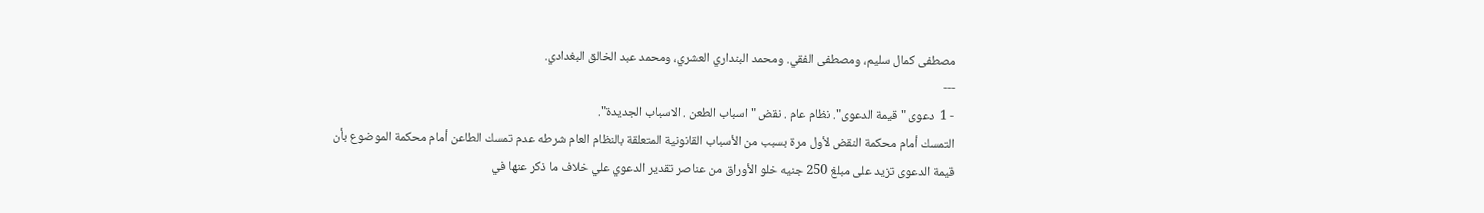مصطفى كمال سليم، ومصطفى الفقي. ومحمد البنداري العشري، ومحمد عبد الخالق البغدادي.
---
- 1  دعوى " قيمة الدعوى". نظام عام . نقض " اسباب الطعن . الاسباب الجديدة".
التمسك أمام محكمة النقض لأول مرة بسبب من الأسباب القانونية المتعلقة بالنظام العام شرطه عدم تمسك الطاعن أمام محكمة الموضوع بأن قيمة الدعوى تزيد على مبلغ 250 جنيه خلو الأوراق من عناصر تقدير الدعوي علي خلاف ما ذكر عنها في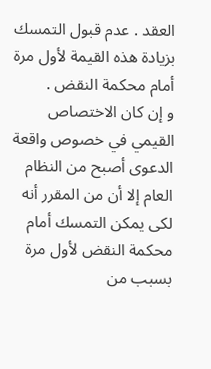العقد . عدم قبول التمسك بزيادة هذه القيمة لأول مرة أمام محكمة النقض .
و إن كان الاختصاص القيمي في خصوص واقعة الدعوى أصبح من النظام العام إلا أن من المقرر أنه لكى يمكن التمسك أمام محكمة النقض لأول مرة بسبب من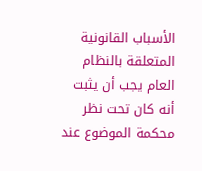الأسباب القانونية المتعلقة بالنظام العام يجب أن يثبت أنه كان تحت نظر محكمة الموضوع عند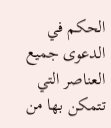الحكم في الدعوى جميع العناصر التي تتمكن بها من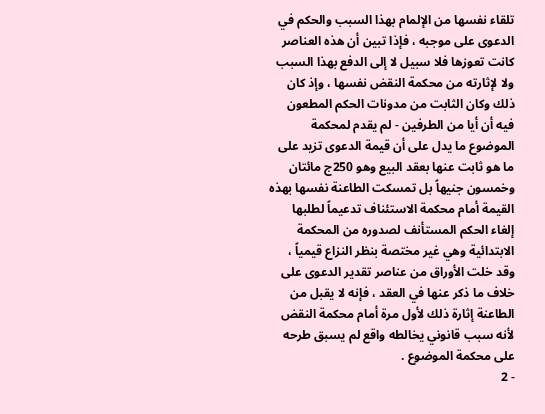تلقاء نفسها من الإلمام بهذا السبب والحكم في الدعوى على موجبه ، فإذا تبين أن هذه العناصر كانت تعوزها فلا سبيل لا إلى الدفع بهذا السبب ولا لإثارته من محكمة النقض نفسها ، وإذ كان ذلك وكان الثابت من مدونات الحكم المطعون فيه أن أيا من الطرفين - لم يقدم لمحكمة الموضوع ما يدل على أن قيمة الدعوى تزيد على ما هو ثابت عنها بعقد البيع وهو 250ج مائتان وخمسون جنيهاً بل تمسكت الطاعنة نفسها بهذه القيمة أمام محكمة الاستئناف تدعيماً لطلبها إلغاء الحكم المستأنف لصدوره من المحكمة الابتدائية وهي غير مختصة بنظر النزاع قيمياً ، وقد خلت الأوراق من عناصر تقدير الدعوى على خلاف ما ذكر عنها في العقد ، فإنه لا يقبل من الطاعنة إثارة ذلك لأول مرة أمام محكمة النقض لأنه سبب قانوني يخالطه واقع لم يسبق طرحه على محكمة الموضوع .
- 2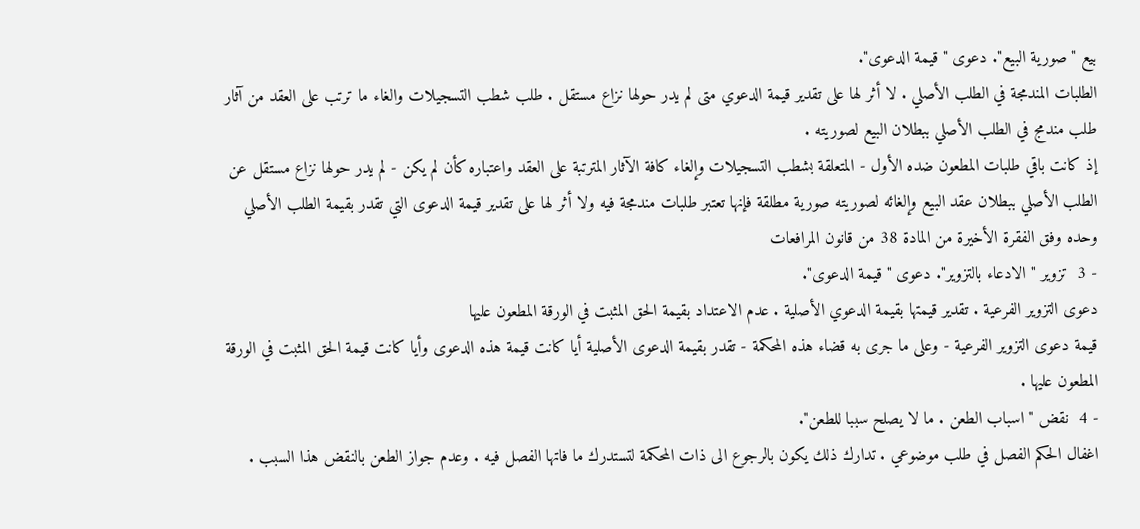بيع " صورية البيع". دعوى " قيمة الدعوى".
الطلبات المندمجة في الطلب الأصلي . لا أثر لها على تقدير قيمة الدعوي متى لم يدر حولها نزاع مستقل . طلب شطب التسجيلات والغاء ما ترتب على العقد من آثار طلب مندمج في الطلب الأصلي ببطلان البيع لصوريته .
إذ كانت باقي طلبات المطعون ضده الأول - المتعلقة بشطب التسجيلات وإلغاء كافة الآثار المترتبة على العقد واعتباره كأن لم يكن - لم يدر حولها نزاع مستقل عن الطلب الأصلي ببطلان عقد البيع وإلغائه لصوريته صورية مطلقة فإنها تعتبر طلبات مندمجة فيه ولا أثر لها على تقدير قيمة الدعوى التي تقدر بقيمة الطلب الأصلي وحده وفق الفقرة الأخيرة من المادة 38 من قانون المرافعات
- 3  تزوير " الادعاء بالتزوير". دعوى " قيمة الدعوى".
دعوى التزوير الفرعية . تقدير قيمتها بقيمة الدعوي الأصلية . عدم الاعتداد بقيمة الحق المثبت في الورقة المطعون عليها
قيمة دعوى التزوير الفرعية - وعلى ما جرى به قضاء هذه المحكمة - تقدر بقيمة الدعوى الأصلية أيا كانت قيمة هذه الدعوى وأيا كانت قيمة الحق المثبت في الورقة المطعون عليها .
- 4  نقض " اسباب الطعن . ما لا يصلح سببا للطعن".
اغفال الحكم الفصل في طلب موضوعي . تدارك ذلك يكون بالرجوع الى ذات المحكمة لتستدرك ما فاتها الفصل فيه . وعدم جواز الطعن بالنقض هذا السبب .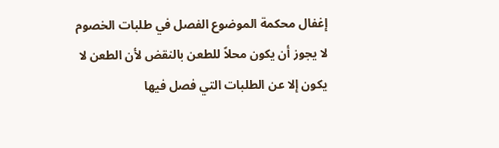إغفال محكمة الموضوع الفصل في طلبات الخصوم لا يجوز أن يكون محلاً للطعن بالنقض لأن الطعن لا يكون إلا عن الطلبات التي فصل فيها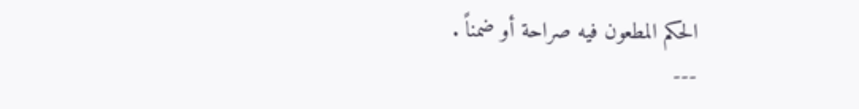الحكم المطعون فيه صراحة أو ضمناً .
---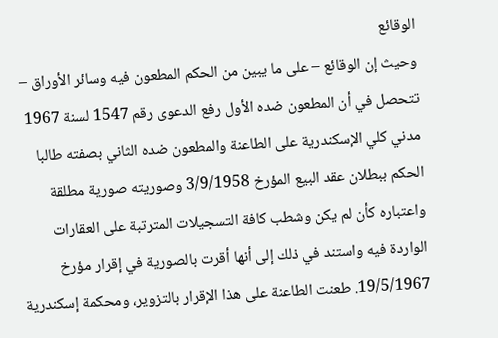الوقائع
وحيث إن الوقائع – على ما يبين من الحكم المطعون فيه وسائر الأوراق – تتحصل في أن المطعون ضده الأول رفع الدعوى رقم 1547 لسنة 1967 مدني كلي الإسكندرية على الطاعنة والمطعون ضده الثاني بصفته طالبا الحكم ببطلان عقد البيع المؤرخ 3/9/1958 وصوريته صورية مطلقة واعتباره كأن لم يكن وشطب كافة التسجيلات المترتبة على العقارات الواردة فيه واستند في ذلك إلى أنها أقرت بالصورية في إقرار مؤرخ 19/5/1967. طعنت الطاعنة على هذا الإقرار بالتزوير، ومحكمة إسكندرية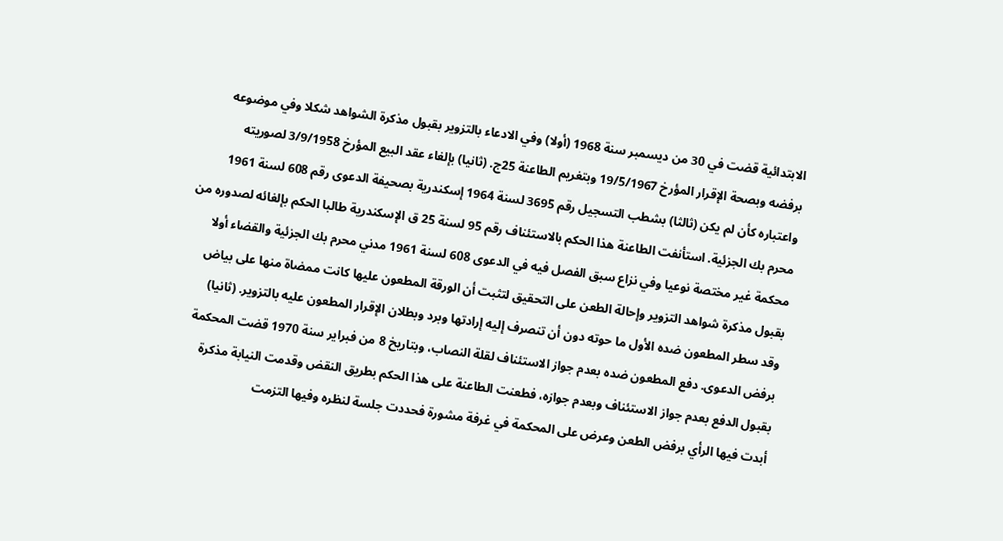الابتدائية قضت في 30 من ديسمبر سنة 1968 (أولا) وفي الادعاء بالتزوير بقبول مذكرة الشواهد شكلا وفي موضوعه برفضه وبصحة الإقرار المؤرخ 19/5/1967 وبتغريم الطاعنة 25ج. (ثانيا) بإلغاء عقد البيع المؤرخ 3/9/1958 لصوريته واعتباره كأن لم يكن (ثالثا) بشطب التسجيل رقم 3695 لسنة 1964 إسكندرية بصحيفة الدعوى رقم 608 لسنة 1961 محرم بك الجزئية. استأنفت الطاعنة هذا الحكم بالاستئناف رقم 95 لسنة 25 ق الإسكندرية طالبا الحكم بإلغائه لصدوره من محكمة غير مختصة نوعيا وفي نزاع سبق الفصل فيه في الدعوى 608 لسنة 1961 مدني محرم بك الجزئية والقضاء أولا بقبول مذكرة شواهد التزوير وإحالة الطعن على التحقيق لتثبت أن الورقة المطعون عليها كانت ممضاة منها على بياض وقد سطر المطعون ضده الأول ما حوته دون أن تنصرف إليه إرادتها وبرد وبطلان الإقرار المطعون عليه بالتزوير. (ثانيا) برفض الدعوى. دفع المطعون ضده بعدم جواز الاستئناف لقلة النصاب، وبتاريخ 8 من فبراير سنة 1970 قضت المحكمة بقبول الدفع بعدم جواز الاستئناف وبعدم جوازه، فطعنت الطاعنة على هذا الحكم بطريق النقض وقدمت النيابة مذكرة أبدت فيها الرأي برفض الطعن وعرض على المحكمة في غرفة مشورة فحددت جلسة لنظره وفيها التزمت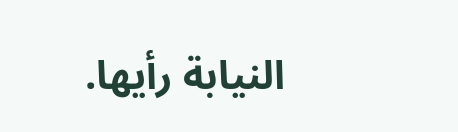النيابة رأيها.